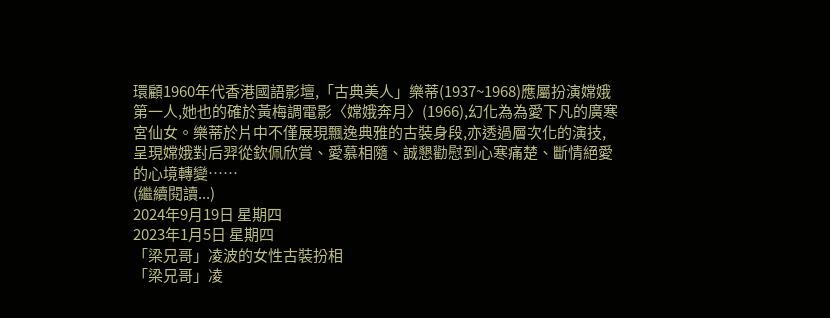環顧1960年代香港國語影壇,「古典美人」樂蒂(1937~1968)應屬扮演嫦娥第一人,她也的確於黃梅調電影〈嫦娥奔月〉(1966),幻化為為愛下凡的廣寒宮仙女。樂蒂於片中不僅展現飄逸典雅的古裝身段,亦透過層次化的演技,呈現嫦娥對后羿從欽佩欣賞、愛慕相隨、誠懇勸慰到心寒痛楚、斷情絕愛的心境轉變……
(繼續閱讀...)
2024年9月19日 星期四
2023年1月5日 星期四
「梁兄哥」凌波的女性古裝扮相
「梁兄哥」凌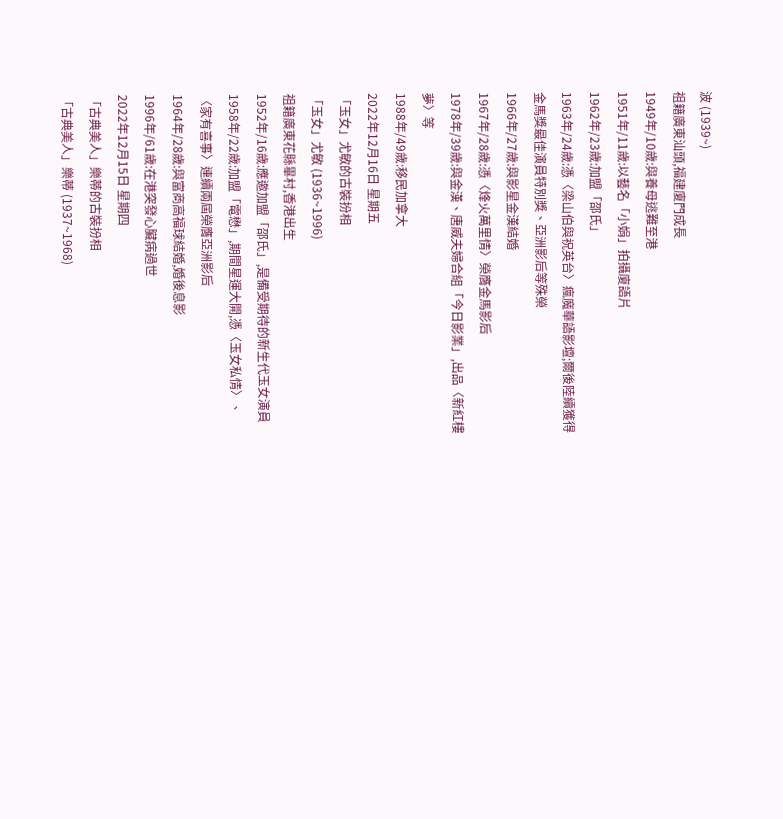波 (1939~)
祖籍廣東汕頭,福建廈門成長
1949年/10歲:與養母逃難至港
1951年/11歲:以藝名「小娟」拍攝廈語片
1962年/23歲:加盟「邵氏」
1963年/24歲:憑〈梁山伯與祝英台〉瘋魔華語影壇;爾後陸續獲得金馬獎最佳演員特別獎、亞洲影后等殊榮
1966年/27歲:與影星金漢結婚
1967年/28歲:憑〈烽火萬里情〉榮膺金馬影后
1978年/39歲:與金漢、唐威夫婦合組「今日影業」,出品〈新紅樓夢〉等
1988年/49歲:移民加拿大
2022年12月16日 星期五
「玉女」尤敏的古裝扮相
「玉女」尤敏 (1936~1996)
祖籍廣東花縣畢村,香港出生
1952年/16歲:應邀加盟「邵氏」,是備受期待的新生代玉女演員
1958年/22歲:加盟「電懋」,期間星運大開,憑〈玉女私情〉、〈家有喜事〉連續兩屆榮膺亞洲影后
1964年/28歲:與富商高福球結婚,婚後息影
1996年/61歲:在港突發心臟病過世
2022年12月15日 星期四
「古典美人」樂蒂的古裝扮相
「古典美人」樂蒂 (1937~1968)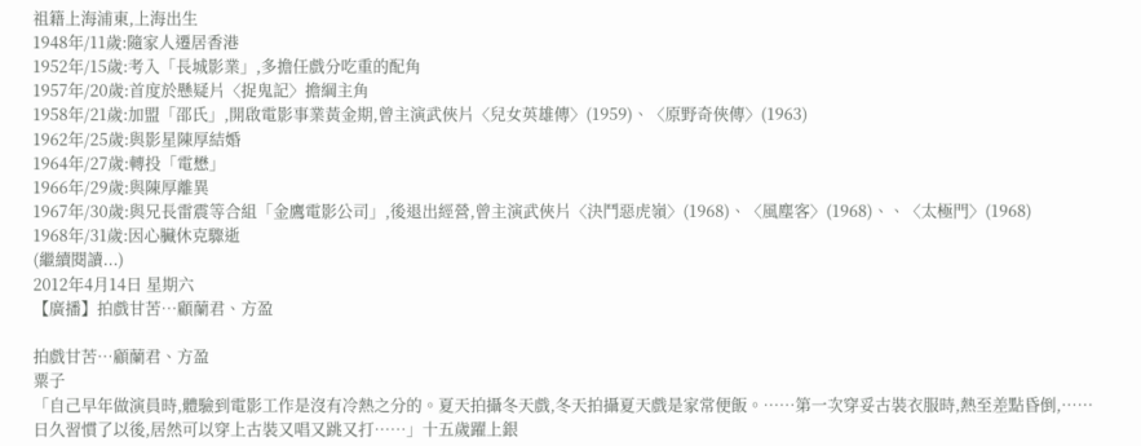祖籍上海浦東,上海出生
1948年/11歲:隨家人遷居香港
1952年/15歲:考入「長城影業」,多擔任戲分吃重的配角
1957年/20歲:首度於懸疑片〈捉鬼記〉擔綱主角
1958年/21歲:加盟「邵氏」,開啟電影事業黃金期,曾主演武俠片〈兒女英雄傳〉(1959)、〈原野奇俠傳〉(1963)
1962年/25歲:與影星陳厚結婚
1964年/27歲:轉投「電懋」
1966年/29歲:與陳厚離異
1967年/30歲:與兄長雷震等合組「金鷹電影公司」,後退出經營,曾主演武俠片〈決鬥惡虎嶺〉(1968)、〈風塵客〉(1968)、、〈太極門〉(1968)
1968年/31歲:因心臟休克驟逝
(繼續閱讀...)
2012年4月14日 星期六
【廣播】拍戲甘苦…顧蘭君、方盈

拍戲甘苦…顧蘭君、方盈
粟子
「自己早年做演員時,體驗到電影工作是沒有冷熱之分的。夏天拍攝冬天戲,冬天拍攝夏天戲是家常便飯。……第一次穿妥古裝衣服時,熱至差點昏倒,……日久習慣了以後,居然可以穿上古裝又唱又跳又打……」十五歲躍上銀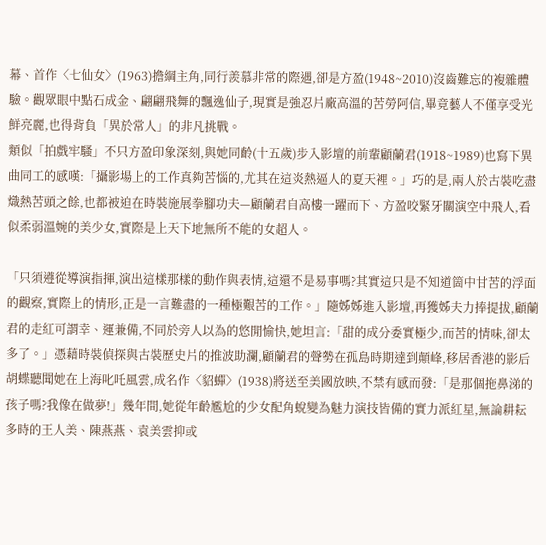幕、首作〈七仙女〉(1963)擔綱主角,同行羨慕非常的際遇,卻是方盈(1948~2010)沒齒難忘的複雜體驗。觀眾眼中點石成金、翩翩飛舞的飄逸仙子,現實是強忍片廠高溫的苦勞阿信,畢竟藝人不僅享受光鮮亮麗,也得背負「異於常人」的非凡挑戰。
類似「拍戲牢騷」不只方盈印象深刻,與她同齡(十五歲)步入影壇的前輩顧蘭君(1918~1989)也寫下異曲同工的感嘆:「攝影場上的工作真夠苦惱的,尤其在這炎熱逼人的夏天裡。」巧的是,兩人於古裝吃盡熾熱苦頭之餘,也都被迫在時裝施展拳腳功夫—顧蘭君自高樓一躍而下、方盈咬緊牙關演空中飛人,看似柔弱溫婉的美少女,實際是上天下地無所不能的女超人。

「只須遵從導演指揮,演出這樣那樣的動作與表情,這還不是易事嗎?其實這只是不知道箇中甘苦的浮面的觀察,實際上的情形,正是一言難盡的一種極艱苦的工作。」隨姊姊進入影壇,再獲姊夫力捧提拔,顧蘭君的走紅可謂幸、運兼備,不同於旁人以為的悠閒愉快,她坦言:「甜的成分委實極少,而苦的情味,卻太多了。」憑藉時裝偵探與古裝歷史片的推波助瀾,顧蘭君的聲勢在孤島時期達到顛峰,移居香港的影后胡蝶聽聞她在上海叱吒風雲,成名作〈貂蟬〉(1938)將送至美國放映,不禁有感而發:「是那個拖鼻涕的孩子嗎?我像在做夢!」幾年間,她從年齡尷尬的少女配角蛻變為魅力演技皆備的實力派紅星,無論耕耘多時的王人美、陳燕燕、袁美雲抑或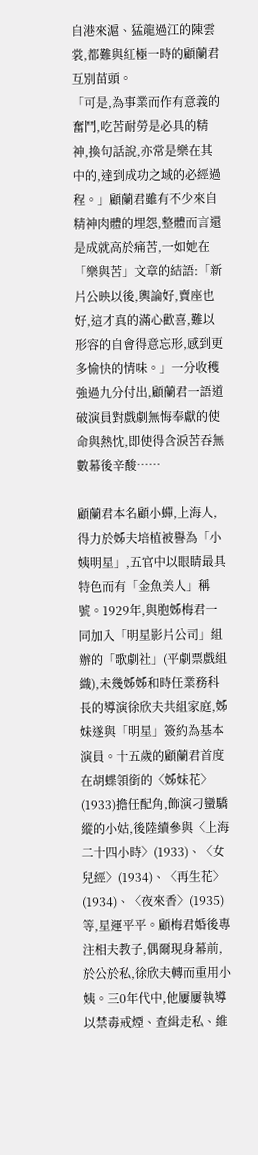自港來滬、猛龍過江的陳雲裳,都難與紅極一時的顧蘭君互別苗頭。
「可是,為事業而作有意義的奮鬥,吃苦耐勞是必具的精神,換句話說,亦常是樂在其中的,達到成功之域的必經過程。」顧蘭君雖有不少來自精神肉體的埋怨,整體而言還是成就高於痛苦,一如她在「樂與苦」文章的結語:「新片公映以後,輿論好,賣座也好,這才真的滿心歡喜,難以形容的自會得意忘形,感到更多愉快的情味。」一分收穫強過九分付出,顧蘭君一語道破演員對戲劇無悔奉獻的使命與熱忱,即使得含淚苦吞無數幕後辛酸……

顧蘭君本名顧小蟬,上海人,得力於姊夫培植被譽為「小姨明星」,五官中以眼睛最具特色而有「金魚美人」稱號。1929年,與胞姊梅君一同加入「明星影片公司」組辦的「歌劇社」(平劇票戲組織),未幾姊姊和時任業務科長的導演徐欣夫共組家庭,姊妹遂與「明星」簽約為基本演員。十五歲的顧蘭君首度在胡蝶領銜的〈姊妹花〉(1933)擔任配角,飾演刁蠻驕縱的小姑,後陸續參與〈上海二十四小時〉(1933)、〈女兒經〉(1934)、〈再生花〉(1934)、〈夜來香〉(1935)等,星運平平。顧梅君婚後專注相夫教子,偶爾現身幕前,於公於私,徐欣夫轉而重用小姨。三0年代中,他屢屢執導以禁毒戒煙、查緝走私、維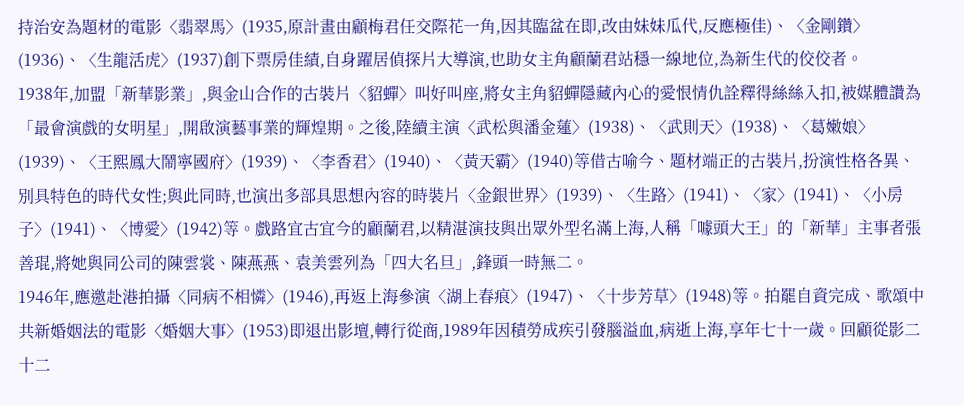持治安為題材的電影〈翡翠馬〉(1935,原計畫由顧梅君任交際花一角,因其臨盆在即,改由妹妹瓜代,反應極佳)、〈金剛鑽〉(1936)、〈生龍活虎〉(1937)創下票房佳績,自身躍居偵探片大導演,也助女主角顧蘭君站穩一線地位,為新生代的佼佼者。
1938年,加盟「新華影業」,與金山合作的古裝片〈貂蟬〉叫好叫座,將女主角貂蟬隱藏內心的愛恨情仇詮釋得絲絲入扣,被媒體讚為「最會演戲的女明星」,開啟演藝事業的輝煌期。之後,陸續主演〈武松與潘金蓮〉(1938)、〈武則天〉(1938)、〈葛嫩娘〉(1939)、〈王熙鳳大鬧寧國府〉(1939)、〈李香君〉(1940)、〈黃天霸〉(1940)等借古喻今、題材端正的古裝片,扮演性格各異、別具特色的時代女性;與此同時,也演出多部具思想內容的時裝片〈金銀世界〉(1939)、〈生路〉(1941)、〈家〉(1941)、〈小房子〉(1941)、〈博愛〉(1942)等。戲路宜古宜今的顧蘭君,以精湛演技與出眾外型名滿上海,人稱「噱頭大王」的「新華」主事者張善琨,將她與同公司的陳雲裳、陳燕燕、袁美雲列為「四大名旦」,鋒頭一時無二。
1946年,應邀赴港拍攝〈同病不相憐〉(1946),再返上海參演〈湖上春痕〉(1947)、〈十步芳草〉(1948)等。拍罷自資完成、歌頌中共新婚姻法的電影〈婚姻大事〉(1953)即退出影壇,轉行從商,1989年因積勞成疾引發腦溢血,病逝上海,享年七十一歲。回顧從影二十二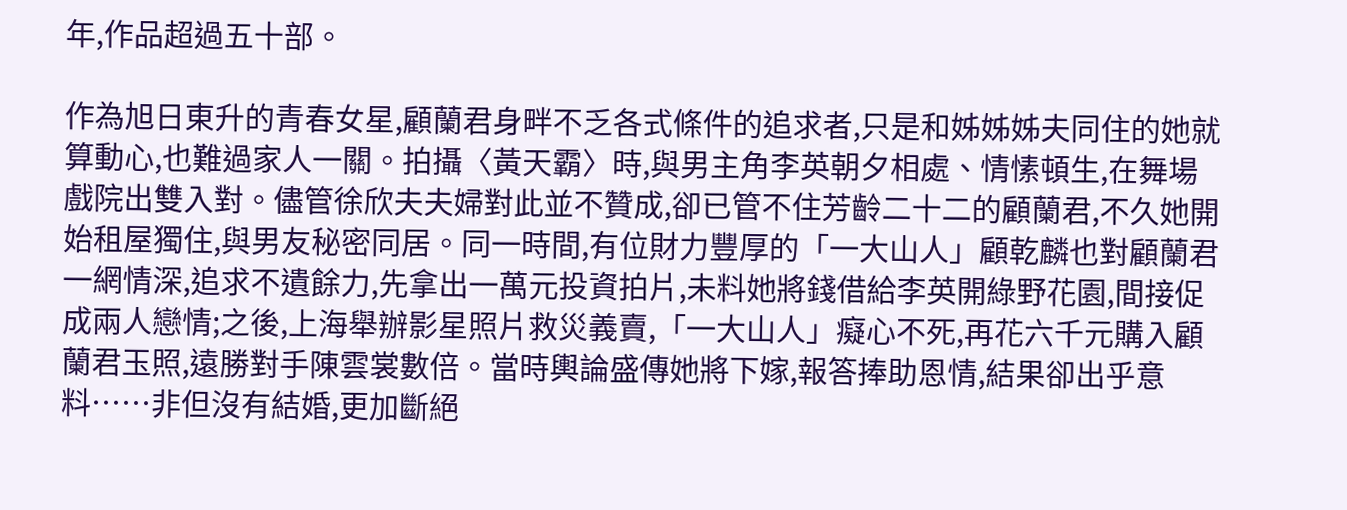年,作品超過五十部。

作為旭日東升的青春女星,顧蘭君身畔不乏各式條件的追求者,只是和姊姊姊夫同住的她就算動心,也難過家人一關。拍攝〈黃天霸〉時,與男主角李英朝夕相處、情愫頓生,在舞場戲院出雙入對。儘管徐欣夫夫婦對此並不贊成,卻已管不住芳齡二十二的顧蘭君,不久她開始租屋獨住,與男友秘密同居。同一時間,有位財力豐厚的「一大山人」顧乾麟也對顧蘭君一網情深,追求不遺餘力,先拿出一萬元投資拍片,未料她將錢借給李英開綠野花園,間接促成兩人戀情;之後,上海舉辦影星照片救災義賣,「一大山人」癡心不死,再花六千元購入顧蘭君玉照,遠勝對手陳雲裳數倍。當時輿論盛傳她將下嫁,報答捧助恩情,結果卻出乎意料……非但沒有結婚,更加斷絕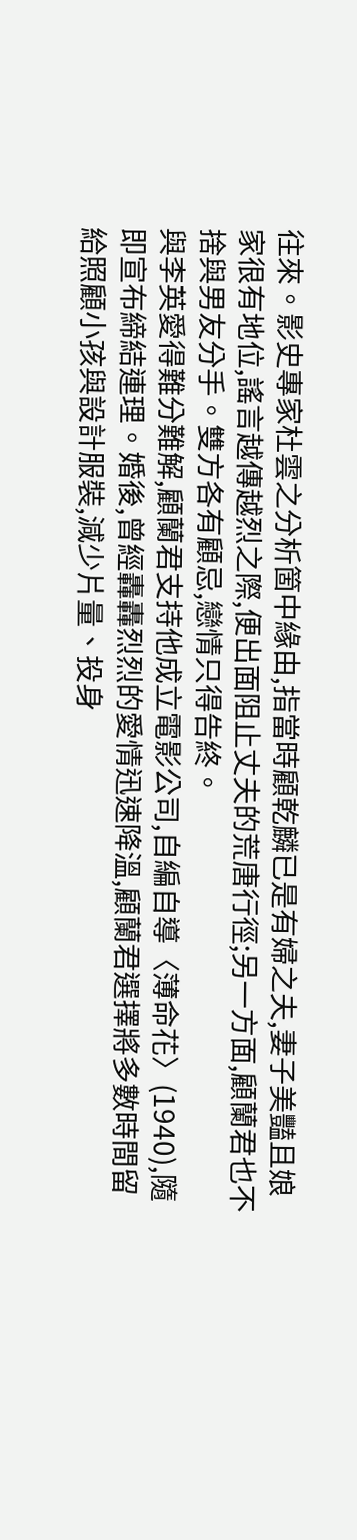往來。影史專家杜雲之分析箇中緣由,指當時顧乾麟已是有婦之夫,妻子美豔且娘家很有地位,謠言越傳越烈之際,便出面阻止丈夫的荒唐行徑;另一方面,顧蘭君也不捨與男友分手。雙方各有顧忌,戀情只得告終。
與李英愛得難分難解,顧蘭君支持他成立電影公司,自編自導〈薄命花〉(1940),隨即宣布締結連理。婚後,曾經轟轟烈烈的愛情迅速降溫,顧蘭君選擇將多數時間留給照顧小孩與設計服裝,減少片量、投身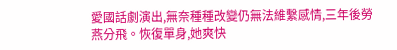愛國話劇演出,無奈種種改變仍無法維繫感情,三年後勞燕分飛。恢復單身,她爽快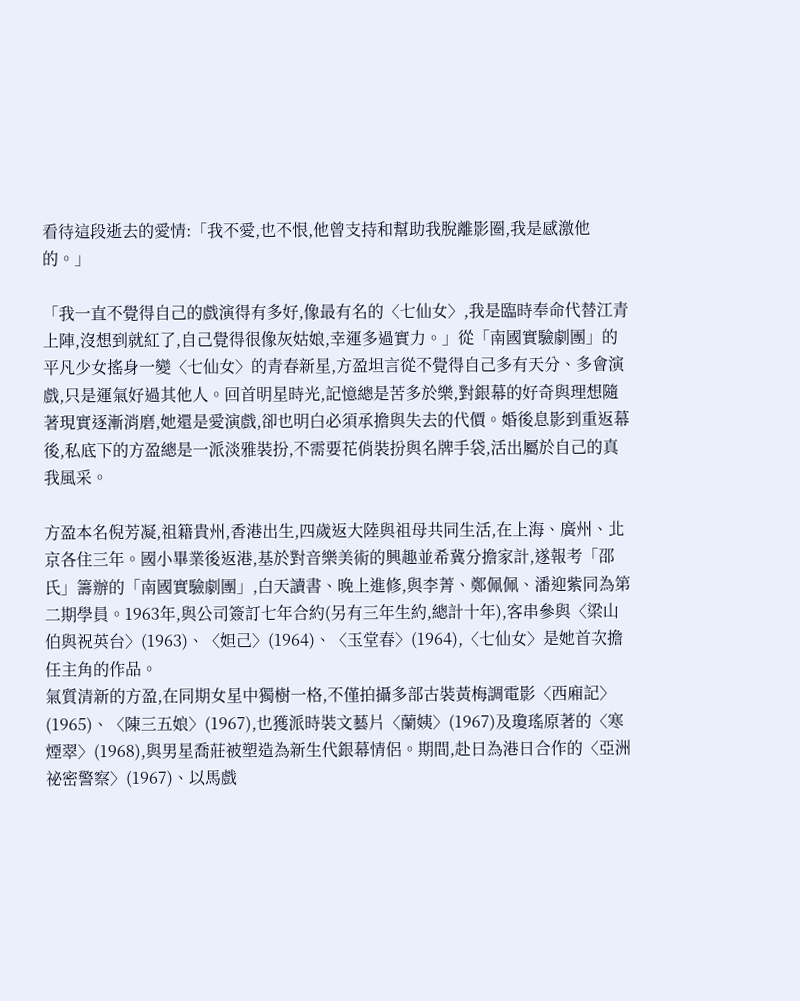看待這段逝去的愛情:「我不愛,也不恨,他曾支持和幫助我脫離影圈,我是感激他的。」

「我一直不覺得自己的戲演得有多好,像最有名的〈七仙女〉,我是臨時奉命代替江青上陣,沒想到就紅了,自己覺得很像灰姑娘,幸運多過實力。」從「南國實驗劇團」的平凡少女搖身一變〈七仙女〉的青春新星,方盈坦言從不覺得自己多有天分、多會演戲,只是運氣好過其他人。回首明星時光,記憶總是苦多於樂,對銀幕的好奇與理想隨著現實逐漸消磨,她還是愛演戲,卻也明白必須承擔與失去的代價。婚後息影到重返幕後,私底下的方盈總是一派淡雅裝扮,不需要花俏裝扮與名牌手袋,活出屬於自己的真我風采。

方盈本名倪芳凝,祖籍貴州,香港出生,四歲返大陸與祖母共同生活,在上海、廣州、北京各住三年。國小畢業後返港,基於對音樂美術的興趣並希冀分擔家計,遂報考「邵氏」籌辦的「南國實驗劇團」,白天讀書、晚上進修,與李菁、鄭佩佩、潘迎紫同為第二期學員。1963年,與公司簽訂七年合約(另有三年生約,總計十年),客串參與〈梁山伯與祝英台〉(1963)、〈妲己〉(1964)、〈玉堂春〉(1964),〈七仙女〉是她首次擔任主角的作品。
氣質清新的方盈,在同期女星中獨樹一格,不僅拍攝多部古裝黃梅調電影〈西廂記〉(1965)、〈陳三五娘〉(1967),也獲派時裝文藝片〈蘭姨〉(1967)及瓊瑤原著的〈寒煙翠〉(1968),與男星喬莊被塑造為新生代銀幕情侶。期間,赴日為港日合作的〈亞洲祕密警察〉(1967)、以馬戲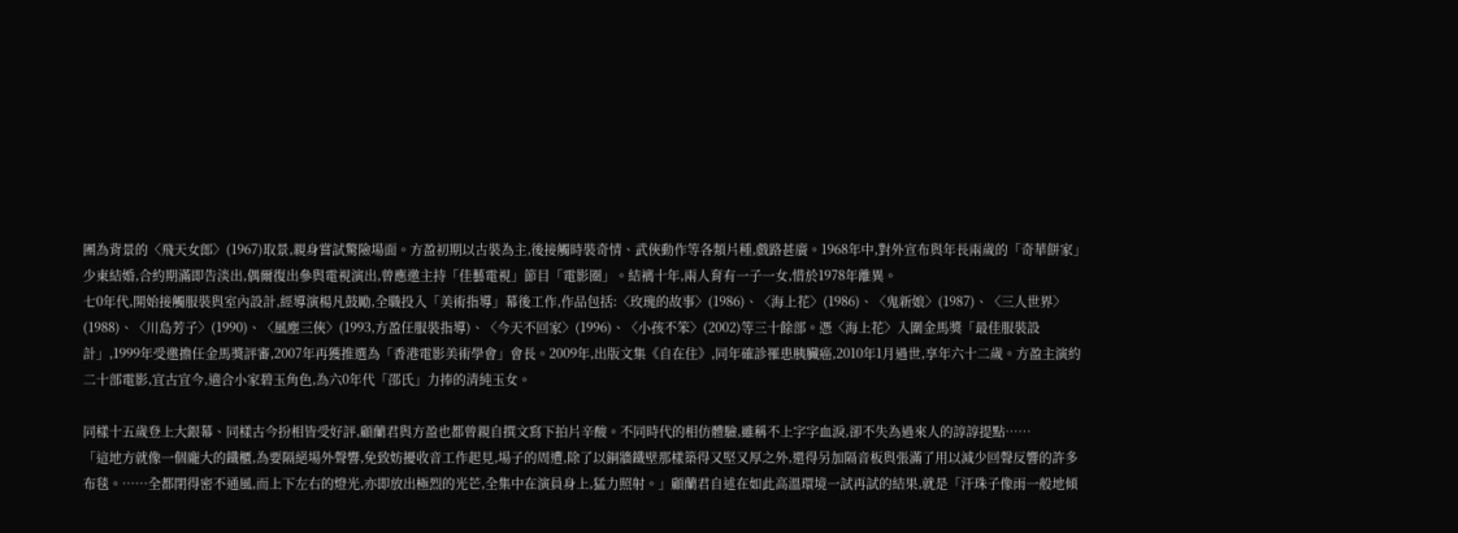團為背景的〈飛天女郎〉(1967)取景,親身嘗試驚險場面。方盈初期以古裝為主,後接觸時裝奇情、武俠動作等各類片種,戲路甚廣。1968年中,對外宣布與年長兩歲的「奇華餅家」少東結婚,合約期滿即告淡出,偶爾復出參與電視演出,曾應邀主持「佳藝電視」節目「電影圈」。結褵十年,兩人育有一子一女,惜於1978年離異。
七0年代,開始接觸服裝與室內設計,經導演楊凡鼓勵,全職投入「美術指導」幕後工作,作品包括:〈玫瑰的故事〉(1986)、〈海上花〉(1986)、〈鬼新娘〉(1987)、〈三人世界〉(1988)、〈川島芳子〉(1990)、〈風塵三俠〉(1993,方盈任服裝指導)、〈今天不回家〉(1996)、〈小孩不笨〉(2002)等三十餘部。憑〈海上花〉入圍金馬獎「最佳服裝設計」,1999年受邀擔任金馬獎評審,2007年再獲推選為「香港電影美術學會」會長。2009年,出版文集《自在住》,同年確診罹患胰臟癌,2010年1月過世,享年六十二歲。方盈主演約二十部電影,宜古宜今,適合小家碧玉角色,為六0年代「邵氏」力捧的清純玉女。

同樣十五歲登上大銀幕、同樣古今扮相皆受好評,顧蘭君與方盈也都曾親自撰文寫下拍片辛酸。不同時代的相仿體驗,雖稱不上字字血淚,卻不失為過來人的諄諄提點……
「這地方就像一個龐大的鐵櫃,為要隔絕場外聲響,免致妨擾收音工作起見,場子的周遭,除了以銅牆鐵壁那樣築得又堅又厚之外,還得另加隔音板與張滿了用以減少回聲反響的許多布毯。……全都閉得密不通風,而上下左右的燈光,亦即放出極烈的光芒,全集中在演員身上,猛力照射。」顧蘭君自述在如此高溫環境一試再試的結果,就是「汗珠子像雨一般地傾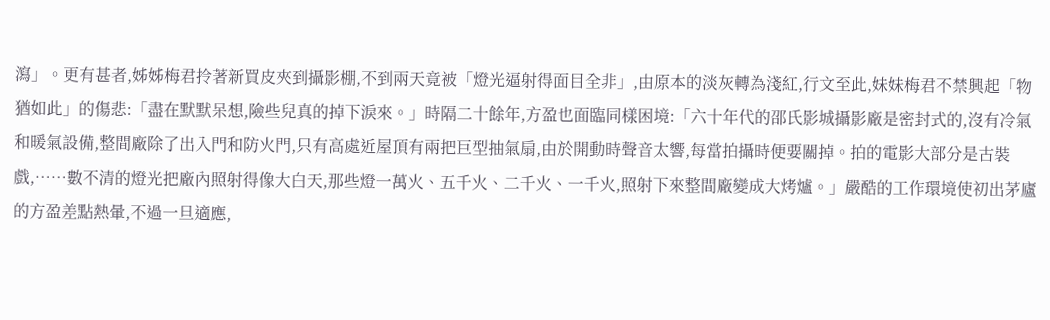瀉」。更有甚者,姊姊梅君拎著新買皮夾到攝影棚,不到兩天竟被「燈光逼射得面目全非」,由原本的淡灰轉為淺紅,行文至此,妹妹梅君不禁興起「物猶如此」的傷悲:「盡在默默呆想,險些兒真的掉下淚來。」時隔二十餘年,方盈也面臨同樣困境:「六十年代的邵氏影城攝影廠是密封式的,沒有冷氣和暖氣設備,整間廠除了出入門和防火門,只有高處近屋頂有兩把巨型抽氣扇,由於開動時聲音太響,每當拍攝時便要關掉。拍的電影大部分是古裝戲,……數不清的燈光把廠內照射得像大白天,那些燈一萬火、五千火、二千火、一千火,照射下來整間廠變成大烤爐。」嚴酷的工作環境使初出茅廬的方盈差點熱暈,不過一旦適應,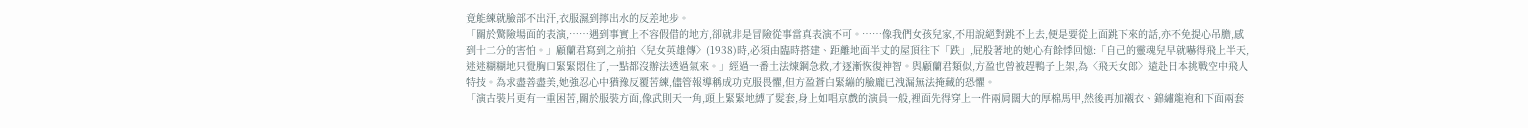竟能練就臉部不出汗,衣服濕到擰出水的反差地步。
「關於驚險場面的表演,……遇到事實上不容假借的地方,卻就非是冒險從事當真表演不可。……像我們女孩兒家,不用說絕對跳不上去,便是要從上面跳下來的話,亦不免提心吊膽,感到十二分的害怕。」顧蘭君寫到之前拍〈兒女英雄傳〉(1938)時,必須由臨時搭建、距離地面半丈的屋頂往下「跌」,屁股著地的她心有餘悸回憶:「自己的靈魂兒早就嚇得飛上半天,迷迷糊糊地只覺胸口緊緊悶住了,一點都沒辦法透過氣來。」經過一番土法煉鋼急救,才逐漸恢復神智。與顧蘭君類似,方盈也曾被趕鴨子上架,為〈飛天女郎〉遠赴日本挑戰空中飛人特技。為求盡善盡美,她強忍心中猶豫反覆苦練,儘管報導稱成功克服畏懼,但方盈蒼白緊繃的臉龐已洩漏無法掩藏的恐懼。
「演古裝片更有一重困苦,關於服裝方面,像武則天一角,頭上緊緊地縛了髮套,身上如唱京戲的演員一般,裡面先得穿上一件兩肩闊大的厚棉馬甲,然後再加襯衣、錦繡龍袍和下面兩套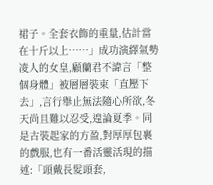裙子。全套衣飾的重量,估計當在十斤以上……」成功演繹氣勢凌人的女皇,顧蘭君不諱言「整個身體」被層層裝束「直壓下去」,言行舉止無法隨心所欲,冬天尚且難以忍受,遑論夏季。同是古裝起家的方盈,對厚厚包裹的戲服,也有一番活靈活現的描述:「頭戴長髮頭套,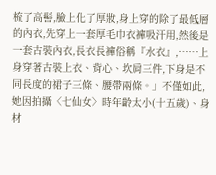梳了高髻,臉上化了厚妝,身上穿的除了最低層的內衣,先穿上一套厚毛巾衣褲吸汗用,然後是一套古裝內衣,長衣長褲俗稱『水衣』,……上身穿著古裝上衣、背心、坎肩三件,下身是不同長度的裙子三條、腰帶兩條。」不僅如此,她因拍攝〈七仙女〉時年齡太小(十五歲)、身材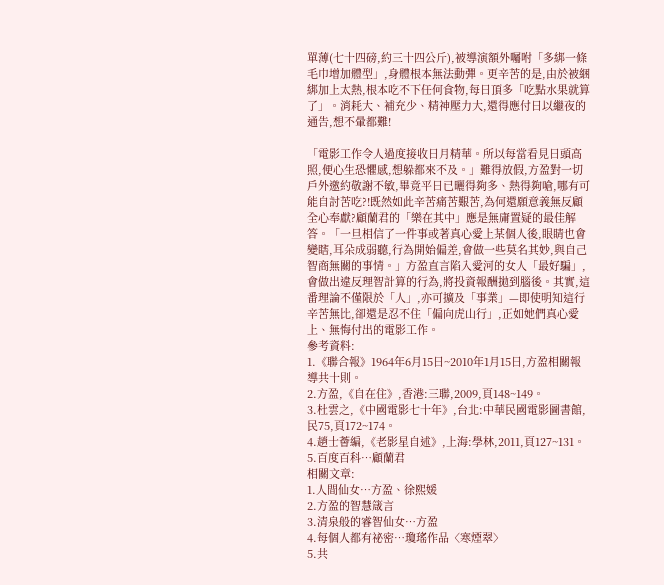單薄(七十四磅,約三十四公斤),被導演額外囑咐「多綁一條毛巾增加體型」,身體根本無法動彈。更辛苦的是,由於被綑綁加上太熱,根本吃不下任何食物,每日頂多「吃點水果就算了」。消耗大、補充少、精神壓力大,還得應付日以繼夜的通告,想不暈都難!

「電影工作令人過度接收日月精華。所以每當看見日頭高照,便心生恐懼感,想躲都來不及。」難得放假,方盈對一切戶外邀約敬謝不敏,畢竟平日已曬得夠多、熱得夠嗆,哪有可能自討苦吃?!既然如此辛苦痛苦艱苦,為何還願意義無反顧全心奉獻?顧蘭君的「樂在其中」應是無庸置疑的最佳解答。「一旦相信了一件事或著真心愛上某個人後,眼睛也會變瞎,耳朵成弱聽,行為開始偏差,會做一些莫名其妙,與自己智商無關的事情。」方盈直言陷入愛河的女人「最好騙」,會做出違反理智計算的行為,將投資報酬拋到腦後。其實,這番理論不僅限於「人」,亦可擴及「事業」—即使明知這行辛苦無比,卻還是忍不住「偏向虎山行」,正如她們真心愛上、無悔付出的電影工作。
參考資料:
1.《聯合報》1964年6月15日~2010年1月15日,方盈相關報導共十則。
2.方盈,《自在住》,香港:三聯,2009,頁148~149。
3.杜雲之,《中國電影七十年》,台北:中華民國電影圖書館,民75,頁172~174。
4.趙士薈編,《老影星自述》,上海:學林,2011,頁127~131。
5.百度百科…顧蘭君
相關文章:
1.人間仙女…方盈、徐熙媛
2.方盈的智慧箴言
3.清泉般的睿智仙女…方盈
4.每個人都有祕密…瓊瑤作品〈寒煙翠〉
5.共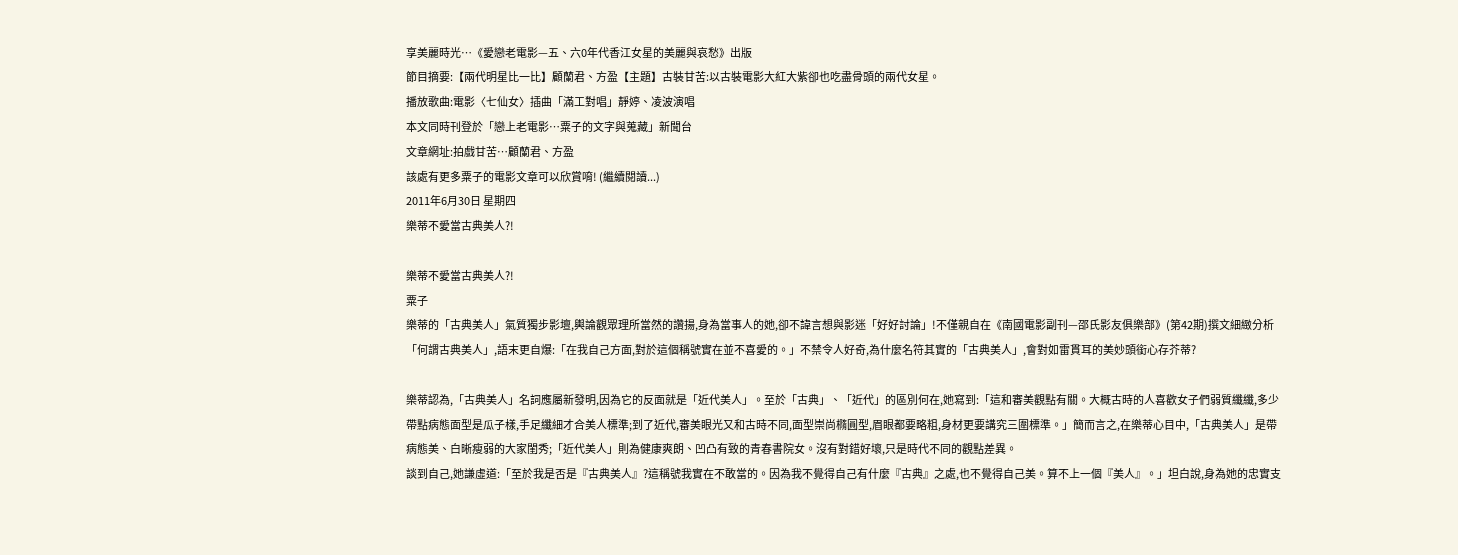享美麗時光…《愛戀老電影—五、六0年代香江女星的美麗與哀愁》出版
節目摘要:【兩代明星比一比】顧蘭君、方盈【主題】古裝甘苦:以古裝電影大紅大紫卻也吃盡骨頭的兩代女星。
播放歌曲:電影〈七仙女〉插曲「滿工對唱」靜婷、凌波演唱
本文同時刊登於「戀上老電影…粟子的文字與蒐藏」新聞台
文章網址:拍戲甘苦…顧蘭君、方盈
該處有更多粟子的電影文章可以欣賞唷! (繼續閱讀...)
2011年6月30日 星期四
樂蒂不愛當古典美人?!

樂蒂不愛當古典美人?!
粟子
樂蒂的「古典美人」氣質獨步影壇,輿論觀眾理所當然的讚揚,身為當事人的她,卻不諱言想與影迷「好好討論」!不僅親自在《南國電影副刊—邵氏影友俱樂部》(第42期)撰文細緻分析「何謂古典美人」,語末更自爆:「在我自己方面,對於這個稱號實在並不喜愛的。」不禁令人好奇,為什麼名符其實的「古典美人」,會對如雷貫耳的美妙頭銜心存芥蒂?

樂蒂認為,「古典美人」名詞應屬新發明,因為它的反面就是「近代美人」。至於「古典」、「近代」的區別何在,她寫到:「這和審美觀點有關。大概古時的人喜歡女子們弱質纖纖,多少帶點病態面型是瓜子樣,手足纖細才合美人標準;到了近代,審美眼光又和古時不同,面型崇尚橢圓型,眉眼都要略粗,身材更要講究三圍標準。」簡而言之,在樂蒂心目中,「古典美人」是帶病態美、白晰瘦弱的大家閨秀;「近代美人」則為健康爽朗、凹凸有致的青春書院女。沒有對錯好壞,只是時代不同的觀點差異。
談到自己,她謙虛道:「至於我是否是『古典美人』?這稱號我實在不敢當的。因為我不覺得自己有什麼『古典』之處,也不覺得自己美。算不上一個『美人』。」坦白說,身為她的忠實支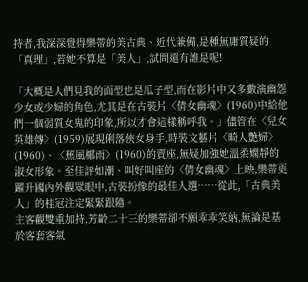持者,我深深覺得樂蒂的美古典、近代兼備,是種無庸質疑的「真理」,若她不算是「美人」,試問還有誰是呢!

「大概是人們見我的面型也是瓜子型,而在影片中又多數演幽怨少女或少婦的角色,尤其是在古裝片〈倩女幽魂〉(1960)中給他們一個弱質女鬼的印象,所以才會這樣稱呼我。」儘管在〈兒女英雄傳〉(1959)展現俐落俠女身手,時裝文藝片〈畸人艶婦〉(1960)、〈蕉風椰雨〉(1960)的賣座,無疑加強她溫柔嫻靜的淑女形象。至佳評如潮、叫好叫座的〈倩女幽魂〉上映,樂蒂更躍升國內外觀眾眼中,古裝扮像的最佳人選……從此,「古典美人」的桂冠注定緊緊跟隨。
主客觀雙重加持,芳齡二十三的樂蒂卻不願乖乖笑納,無論是基於客套客氣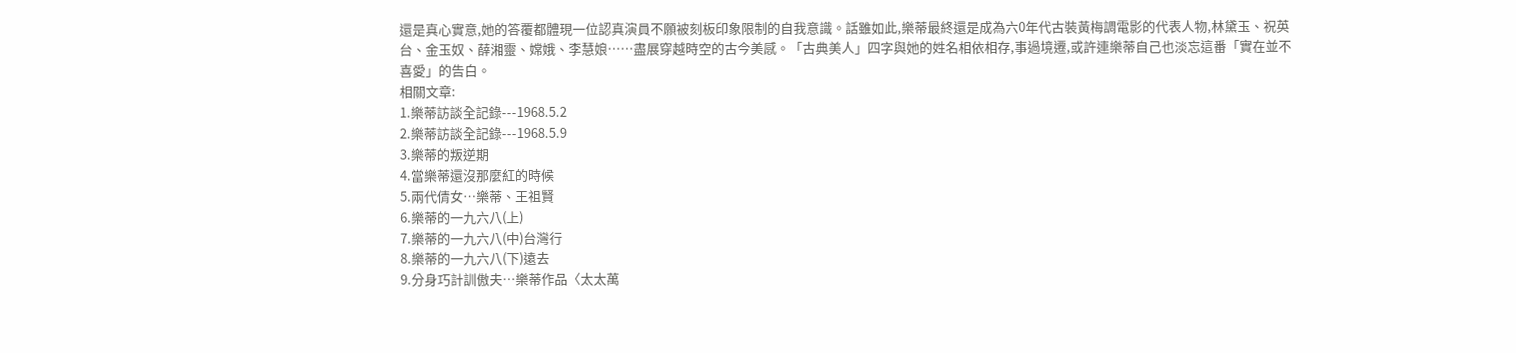還是真心實意,她的答覆都體現一位認真演員不願被刻板印象限制的自我意識。話雖如此,樂蒂最終還是成為六0年代古裝黃梅調電影的代表人物,林黛玉、祝英台、金玉奴、薛湘靈、嫦娥、李慧娘……盡展穿越時空的古今美感。「古典美人」四字與她的姓名相依相存,事過境遷,或許連樂蒂自己也淡忘這番「實在並不喜愛」的告白。
相關文章:
1.樂蒂訪談全記錄---1968.5.2
2.樂蒂訪談全記錄---1968.5.9
3.樂蒂的叛逆期
4.當樂蒂還沒那麼紅的時候
5.兩代倩女…樂蒂、王祖賢
6.樂蒂的一九六八(上)
7.樂蒂的一九六八(中)台灣行
8.樂蒂的一九六八(下)遠去
9.分身巧計訓傲夫…樂蒂作品〈太太萬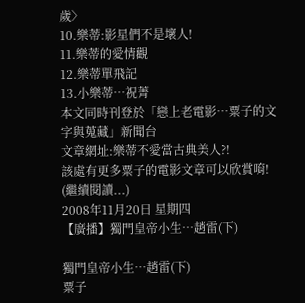歲〉
10.樂蒂:影星們不是壞人!
11.樂蒂的愛情觀
12.樂蒂單飛記
13.小樂蒂…祝菁
本文同時刊登於「戀上老電影…粟子的文字與蒐藏」新聞台
文章網址:樂蒂不愛當古典美人?!
該處有更多粟子的電影文章可以欣賞唷! (繼續閱讀...)
2008年11月20日 星期四
【廣播】獨門皇帝小生…趙雷(下)

獨門皇帝小生…趙雷(下)
粟子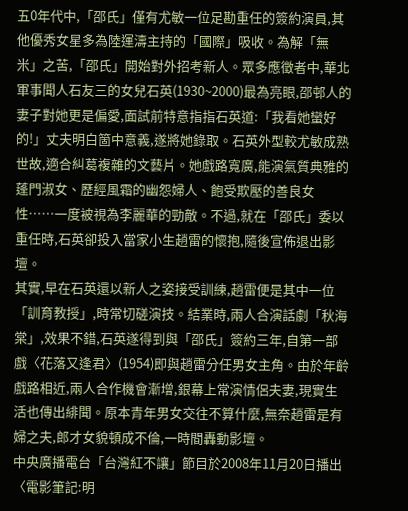五0年代中,「邵氏」僅有尤敏一位足勘重任的簽約演員,其他優秀女星多為陸運濤主持的「國際」吸收。為解「無米」之苦,「邵氏」開始對外招考新人。眾多應徵者中,華北軍事聞人石友三的女兒石英(1930~2000)最為亮眼,邵邨人的妻子對她更是偏愛,面試前特意指指石英道:「我看她蠻好的!」丈夫明白箇中意義,遂將她錄取。石英外型較尤敏成熟世故,適合糾葛複雜的文藝片。她戲路寬廣,能演氣質典雅的蓬門淑女、歷經風霜的幽怨婦人、飽受欺壓的善良女性……一度被視為李麗華的勁敵。不過,就在「邵氏」委以重任時,石英卻投入當家小生趙雷的懷抱,隨後宣佈退出影壇。
其實,早在石英還以新人之姿接受訓練,趙雷便是其中一位「訓育教授」,時常切磋演技。結業時,兩人合演話劇「秋海棠」,效果不錯,石英遂得到與「邵氏」簽約三年,自第一部戲〈花落又逢君〉(1954)即與趙雷分任男女主角。由於年齡戲路相近,兩人合作機會漸增,銀幕上常演情侶夫妻,現實生活也傳出緋聞。原本青年男女交往不算什麼,無奈趙雷是有婦之夫,郎才女貌頓成不倫,一時間轟動影壇。
中央廣播電台「台灣紅不讓」節目於2008年11月20日播出〈電影筆記:明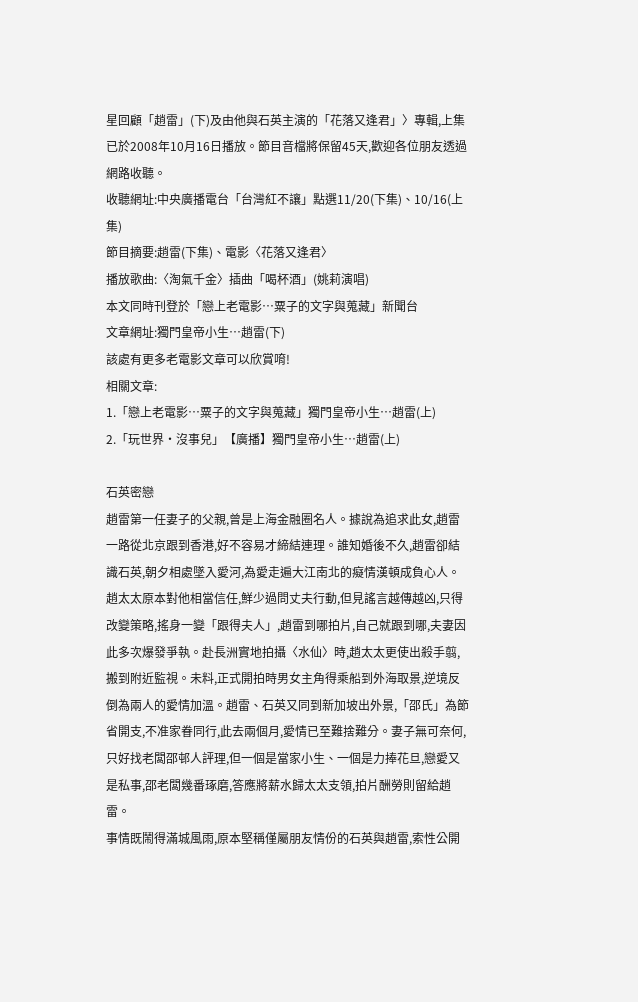星回顧「趙雷」(下)及由他與石英主演的「花落又逢君」〉專輯,上集已於2008年10月16日播放。節目音檔將保留45天,歡迎各位朋友透過網路收聽。
收聽網址:中央廣播電台「台灣紅不讓」點選11/20(下集)、10/16(上集)
節目摘要:趙雷(下集)、電影〈花落又逢君〉
播放歌曲:〈淘氣千金〉插曲「喝杯酒」(姚莉演唱)
本文同時刊登於「戀上老電影…粟子的文字與蒐藏」新聞台
文章網址:獨門皇帝小生…趙雷(下)
該處有更多老電影文章可以欣賞唷!
相關文章:
1.「戀上老電影…粟子的文字與蒐藏」獨門皇帝小生…趙雷(上)
2.「玩世界‧沒事兒」【廣播】獨門皇帝小生…趙雷(上)

石英密戀
趙雷第一任妻子的父親,曾是上海金融圈名人。據說為追求此女,趙雷一路從北京跟到香港,好不容易才締結連理。誰知婚後不久,趙雷卻結識石英,朝夕相處墜入愛河,為愛走遍大江南北的癡情漢頓成負心人。趙太太原本對他相當信任,鮮少過問丈夫行動,但見謠言越傳越凶,只得改變策略,搖身一變「跟得夫人」,趙雷到哪拍片,自己就跟到哪,夫妻因此多次爆發爭執。赴長洲實地拍攝〈水仙〉時,趙太太更使出殺手翦,搬到附近監視。未料,正式開拍時男女主角得乘船到外海取景,逆境反倒為兩人的愛情加溫。趙雷、石英又同到新加坡出外景,「邵氏」為節省開支,不准家眷同行,此去兩個月,愛情已至難捨難分。妻子無可奈何,只好找老闆邵邨人評理,但一個是當家小生、一個是力捧花旦,戀愛又是私事,邵老闆幾番琢磨,答應將薪水歸太太支領,拍片酬勞則留給趙雷。
事情既鬧得滿城風雨,原本堅稱僅屬朋友情份的石英與趙雷,索性公開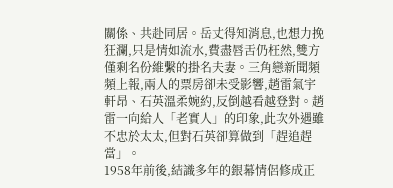關係、共赴同居。岳丈得知消息,也想力挽狂瀾,只是情如流水,費盡唇舌仍枉然,雙方僅剩名份維繫的掛名夫妻。三角戀新聞頻頻上報,兩人的票房卻未受影響,趙雷氣宇軒昂、石英溫柔婉約,反倒越看越登對。趙雷一向給人「老實人」的印象,此次外遇雖不忠於太太,但對石英卻算做到「趕追趕當」。
1958年前後,結識多年的銀幕情侶修成正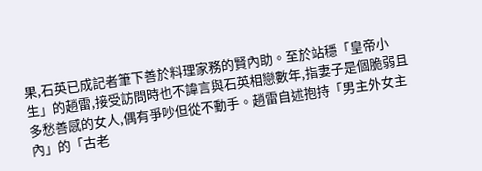果,石英已成記者筆下善於料理家務的賢內助。至於站穩「皇帝小生」的趙雷,接受訪問時也不諱言與石英相戀數年,指妻子是個脆弱且多愁善感的女人,偶有爭吵但從不動手。趙雷自述抱持「男主外女主內」的「古老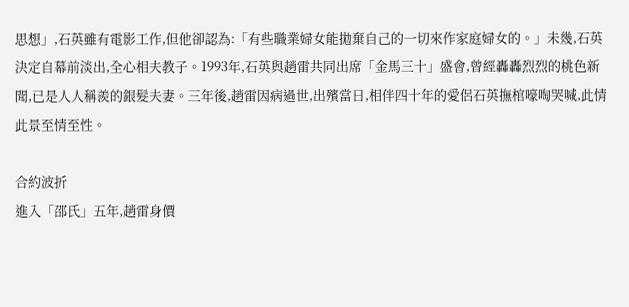思想」,石英雖有電影工作,但他卻認為:「有些職業婦女能拋棄自己的一切來作家庭婦女的。」未幾,石英決定自幕前淡出,全心相夫教子。1993年,石英與趙雷共同出席「金馬三十」盛會,曾經轟轟烈烈的桃色新聞,已是人人稱羨的銀髮夫妻。三年後,趙雷因病過世,出殯當日,相伴四十年的愛侶石英撫棺嚎啕哭喊,此情此景至情至性。

合約波折
進入「邵氏」五年,趙雷身價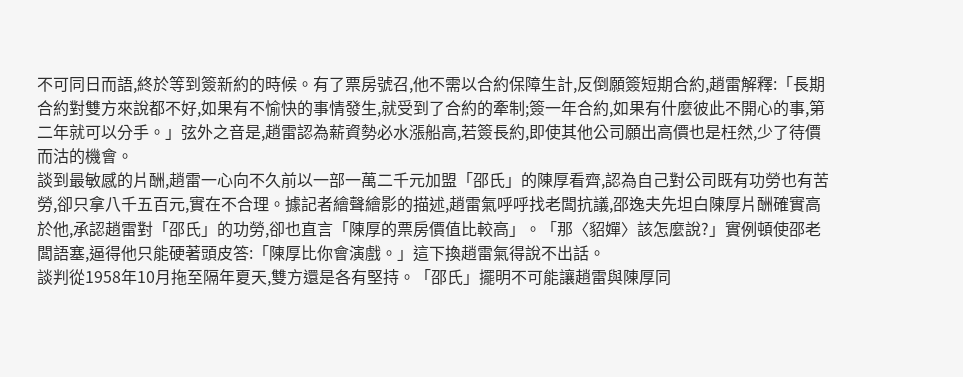不可同日而語,終於等到簽新約的時候。有了票房號召,他不需以合約保障生計,反倒願簽短期合約,趙雷解釋:「長期合約對雙方來說都不好,如果有不愉快的事情發生,就受到了合約的牽制;簽一年合約,如果有什麼彼此不開心的事,第二年就可以分手。」弦外之音是,趙雷認為薪資勢必水漲船高,若簽長約,即使其他公司願出高價也是枉然,少了待價而沽的機會。
談到最敏感的片酬,趙雷一心向不久前以一部一萬二千元加盟「邵氏」的陳厚看齊,認為自己對公司既有功勞也有苦勞,卻只拿八千五百元,實在不合理。據記者繪聲繪影的描述,趙雷氣呼呼找老闆抗議,邵逸夫先坦白陳厚片酬確實高於他,承認趙雷對「邵氏」的功勞,卻也直言「陳厚的票房價值比較高」。「那〈貂嬋〉該怎麼說?」實例頓使邵老闆語塞,逼得他只能硬著頭皮答:「陳厚比你會演戲。」這下換趙雷氣得說不出話。
談判從1958年10月拖至隔年夏天,雙方還是各有堅持。「邵氏」擺明不可能讓趙雷與陳厚同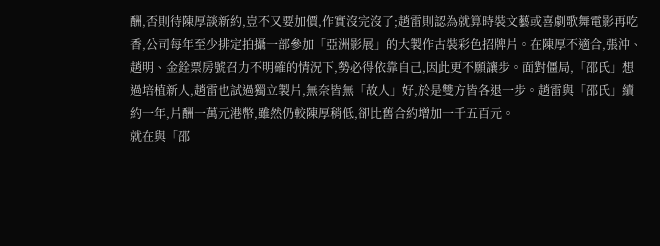酬,否則待陳厚談新約,豈不又要加價,作實沒完沒了;趙雷則認為就算時裝文藝或喜劇歌舞電影再吃香,公司每年至少排定拍攝一部參加「亞洲影展」的大製作古裝彩色招牌片。在陳厚不適合,張沖、趙明、金銓票房號召力不明確的情況下,勢必得依靠自己,因此更不願讓步。面對僵局,「邵氏」想過培植新人,趙雷也試過獨立製片,無奈皆無「故人」好,於是雙方皆各退一步。趙雷與「邵氏」續約一年,片酬一萬元港幣,雖然仍較陳厚稍低,卻比舊合約增加一千五百元。
就在與「邵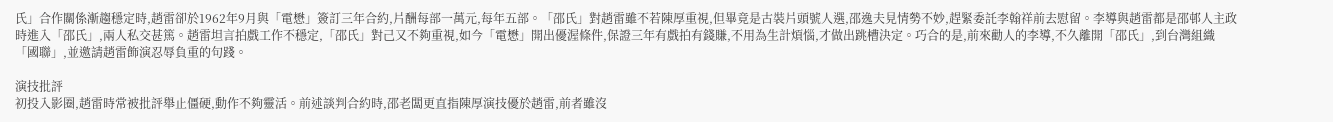氏」合作關係漸趨穩定時,趙雷卻於1962年9月與「電懋」簽訂三年合約,片酬每部一萬元,每年五部。「邵氏」對趙雷雖不若陳厚重視,但畢竟是古裝片頭號人選,邵逸夫見情勢不妙,趕緊委託李翰祥前去慰留。李導與趙雷都是邵邨人主政時進入「邵氏」,兩人私交甚篤。趙雷坦言拍戲工作不穩定,「邵氏」對己又不夠重視,如今「電懋」開出優渥條件,保證三年有戲拍有錢賺,不用為生計煩惱,才做出跳槽決定。巧合的是,前來勸人的李導,不久離開「邵氏」,到台灣組織「國聯」,並邀請趙雷飾演忍辱負重的句踐。

演技批評
初投入影圈,趙雷時常被批評舉止僵硬,動作不夠靈活。前述談判合約時,邵老闆更直指陳厚演技優於趙雷,前者雖沒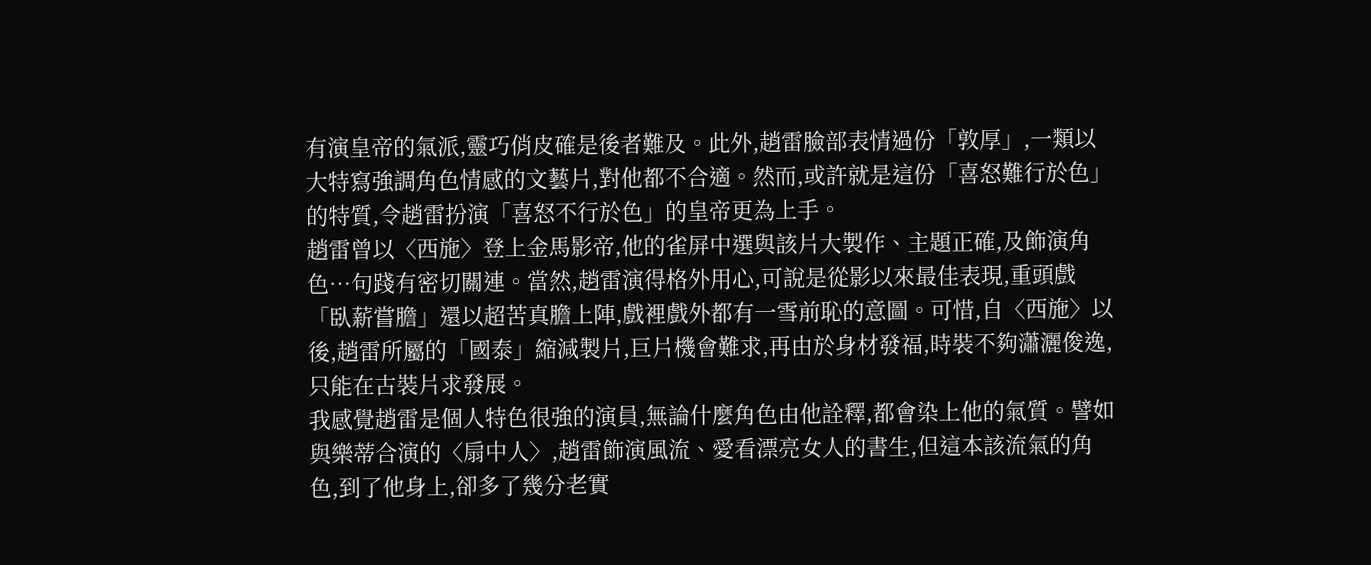有演皇帝的氣派,靈巧俏皮確是後者難及。此外,趙雷臉部表情過份「敦厚」,一類以大特寫強調角色情感的文藝片,對他都不合適。然而,或許就是這份「喜怒難行於色」的特質,令趙雷扮演「喜怒不行於色」的皇帝更為上手。
趙雷曾以〈西施〉登上金馬影帝,他的雀屏中選與該片大製作、主題正確,及飾演角色…句踐有密切關連。當然,趙雷演得格外用心,可說是從影以來最佳表現,重頭戲「臥薪嘗膽」還以超苦真膽上陣,戲裡戲外都有一雪前恥的意圖。可惜,自〈西施〉以後,趙雷所屬的「國泰」縮減製片,巨片機會難求,再由於身材發福,時裝不夠瀟灑俊逸,只能在古裝片求發展。
我感覺趙雷是個人特色很強的演員,無論什麼角色由他詮釋,都會染上他的氣質。譬如與樂蒂合演的〈扇中人〉,趙雷飾演風流、愛看漂亮女人的書生,但這本該流氣的角色,到了他身上,卻多了幾分老實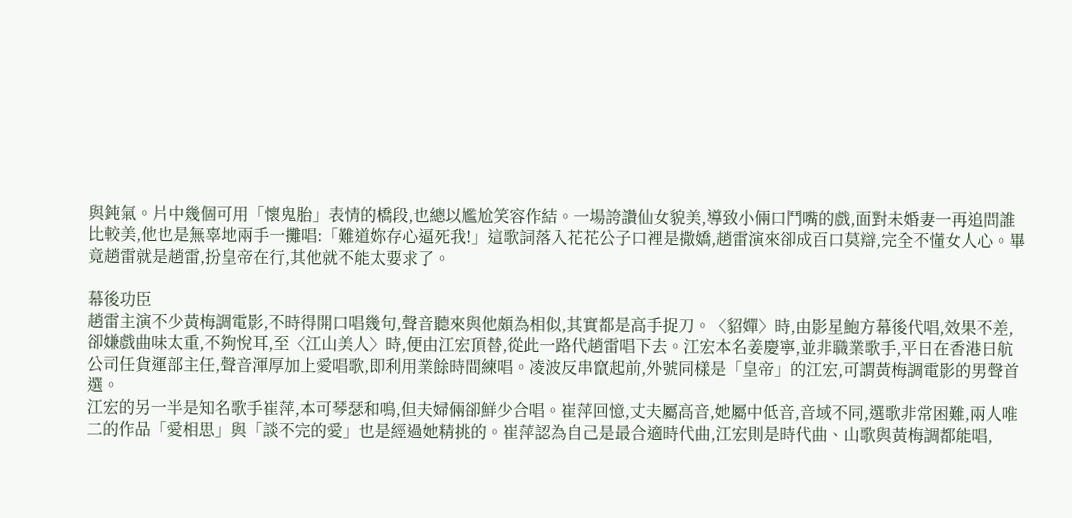與鈍氣。片中幾個可用「懷鬼胎」表情的橋段,也總以尷尬笑容作結。一場誇讚仙女貌美,導致小倆口鬥嘴的戲,面對未婚妻一再追問誰比較美,他也是無辜地兩手一攤唱:「難道妳存心逼死我!」這歌詞落入花花公子口裡是撒嬌,趙雷演來卻成百口莫辯,完全不懂女人心。畢竟趙雷就是趙雷,扮皇帝在行,其他就不能太要求了。

幕後功臣
趙雷主演不少黃梅調電影,不時得開口唱幾句,聲音聽來與他頗為相似,其實都是高手捉刀。〈貂嬋〉時,由影星鮑方幕後代唱,效果不差,卻嫌戲曲味太重,不夠悅耳,至〈江山美人〉時,便由江宏頂替,從此一路代趙雷唱下去。江宏本名姜慶寧,並非職業歌手,平日在香港日航公司任貨運部主任,聲音渾厚加上愛唱歌,即利用業餘時間練唱。凌波反串竄起前,外號同樣是「皇帝」的江宏,可謂黃梅調電影的男聲首選。
江宏的另一半是知名歌手崔萍,本可琴瑟和鳴,但夫婦倆卻鮮少合唱。崔萍回憶,丈夫屬高音,她屬中低音,音域不同,選歌非常困難,兩人唯二的作品「愛相思」與「談不完的愛」也是經過她精挑的。崔萍認為自己是最合適時代曲,江宏則是時代曲、山歌與黃梅調都能唱,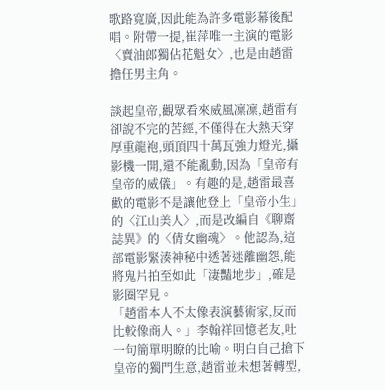歌路寬廣,因此能為許多電影幕後配唱。附帶一提,崔萍唯一主演的電影〈賣油郎獨佔花魁女〉,也是由趙雷擔任男主角。

談起皇帝,觀眾看來威風凜凜,趙雷有卻說不完的苦經,不僅得在大熱天穿厚重龍袍,頭頂四十萬瓦強力燈光,攝影機一開,還不能亂動,因為「皇帝有皇帝的威儀」。有趣的是,趙雷最喜歡的電影不是讓他登上「皇帝小生」的〈江山美人〉,而是改編自《聊齋誌異》的〈倩女幽魂〉。他認為,這部電影緊湊神秘中透著迷離幽怨,能將鬼片拍至如此「淒豔地步」,確是影圈罕見。
「趙雷本人不太像表演藝術家,反而比較像商人。」李翰祥回憶老友,吐一句簡單明瞭的比喻。明白自己搶下皇帝的獨門生意,趙雷並未想著轉型,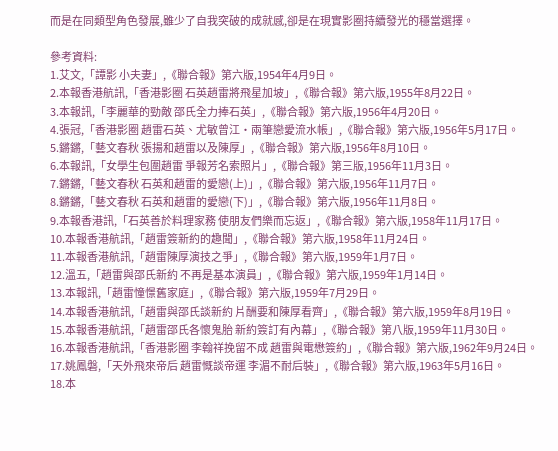而是在同類型角色發展,雖少了自我突破的成就感,卻是在現實影圈持續發光的穩當選擇。

參考資料:
1.艾文,「譚影 小夫妻」,《聯合報》第六版,1954年4月9日。
2.本報香港航訊,「香港影圈 石英趙雷將飛星加坡」,《聯合報》第六版,1955年8月22日。
3.本報訊,「李麗華的勁敵 邵氏全力捧石英」,《聯合報》第六版,1956年4月20日。
4.張冠,「香港影圈 趙雷石英、尤敏曾江‧兩筆戀愛流水帳」,《聯合報》第六版,1956年5月17日。
5.鏘鏘,「藝文春秋 張揚和趙雷以及陳厚」,《聯合報》第六版,1956年8月10日。
6.本報訊,「女學生包圍趙雷 爭報芳名索照片」,《聯合報》第三版,1956年11月3日。
7.鏘鏘,「藝文春秋 石英和趙雷的愛戀(上)」,《聯合報》第六版,1956年11月7日。
8.鏘鏘,「藝文春秋 石英和趙雷的愛戀(下)」,《聯合報》第六版,1956年11月8日。
9.本報香港訊,「石英善於料理家務 使朋友們樂而忘返」,《聯合報》第六版,1958年11月17日。
10.本報香港航訊,「趙雷簽新約的趣聞」,《聯合報》第六版,1958年11月24日。
11.本報香港航訊,「趙雷陳厚演技之爭」,《聯合報》第六版,1959年1月7日。
12.溫五,「趙雷與邵氏新約 不再是基本演員」,《聯合報》第六版,1959年1月14日。
13.本報訊,「趙雷憧憬舊家庭」,《聯合報》第六版,1959年7月29日。
14.本報香港航訊,「趙雷與邵氏談新約 片酬要和陳厚看齊」,《聯合報》第六版,1959年8月19日。
15.本報香港航訊,「趙雷邵氏各懷鬼胎 新約簽訂有內幕」,《聯合報》第八版,1959年11月30日。
16.本報香港航訊,「香港影圈 李翰祥挽留不成 趙雷與電懋簽約」,《聯合報》第六版,1962年9月24日。
17.姚鳳磐,「天外飛來帝后 趙雷慨談帝運 李湄不耐后裝」,《聯合報》第六版,1963年5月16日。
18.本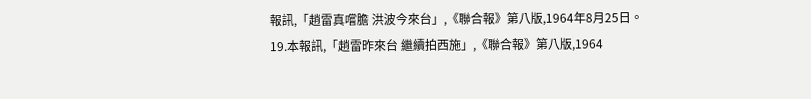報訊,「趙雷真嚐膽 洪波今來台」,《聯合報》第八版,1964年8月25日。
19.本報訊,「趙雷昨來台 繼續拍西施」,《聯合報》第八版,1964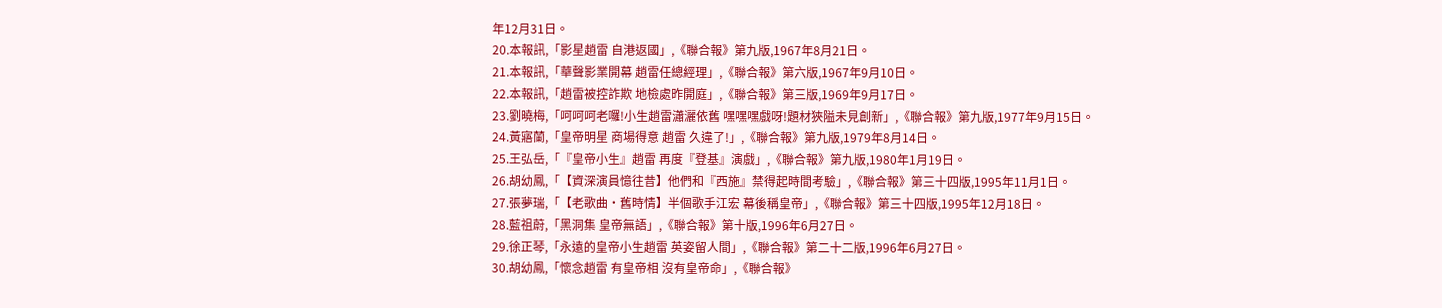年12月31日。
20.本報訊,「影星趙雷 自港返國」,《聯合報》第九版,1967年8月21日。
21.本報訊,「華聲影業開幕 趙雷任總經理」,《聯合報》第六版,1967年9月10日。
22.本報訊,「趙雷被控詐欺 地檢處昨開庭」,《聯合報》第三版,1969年9月17日。
23.劉曉梅,「呵呵呵老囉!小生趙雷瀟灑依舊 嘿嘿嘿戲呀!題材狹隘未見創新」,《聯合報》第九版,1977年9月15日。
24.黃寤蘭,「皇帝明星 商場得意 趙雷 久違了!」,《聯合報》第九版,1979年8月14日。
25.王弘岳,「『皇帝小生』趙雷 再度『登基』演戲」,《聯合報》第九版,1980年1月19日。
26.胡幼鳳,「【資深演員憶往昔】他們和『西施』禁得起時間考驗」,《聯合報》第三十四版,1995年11月1日。
27.張夢瑞,「【老歌曲‧舊時情】半個歌手江宏 幕後稱皇帝」,《聯合報》第三十四版,1995年12月18日。
28.藍祖蔚,「黑洞集 皇帝無語」,《聯合報》第十版,1996年6月27日。
29.徐正琴,「永遠的皇帝小生趙雷 英姿留人間」,《聯合報》第二十二版,1996年6月27日。
30.胡幼鳳,「懷念趙雷 有皇帝相 沒有皇帝命」,《聯合報》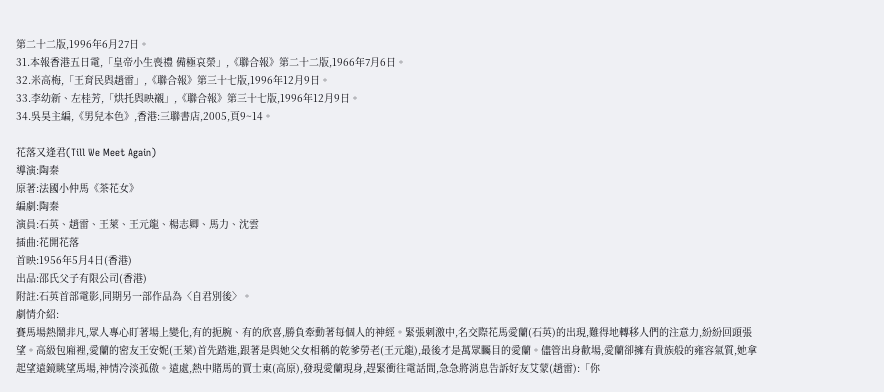第二十二版,1996年6月27日。
31.本報香港五日電,「皇帝小生喪禮 備極哀榮」,《聯合報》第二十二版,1966年7月6日。
32.米高梅,「王育民與趙雷」,《聯合報》第三十七版,1996年12月9日。
33.李幼新、左桂芳,「烘托與映襯」,《聯合報》第三十七版,1996年12月9日。
34.吳昊主編,《男兒本色》,香港:三聯書店,2005,頁9~14。

花落又逢君(Till We Meet Again)
導演:陶秦
原著:法國小仲馬《茶花女》
編劇:陶秦
演員:石英、趙雷、王萊、王元龍、楊志卿、馬力、沈雲
插曲:花開花落
首映:1956年5月4日(香港)
出品:邵氏父子有限公司(香港)
附註:石英首部電影,同期另一部作品為〈自君別後〉。
劇情介紹:
賽馬場熱鬧非凡,眾人專心盯著場上變化,有的扼腕、有的欣喜,勝負牽動著每個人的神經。緊張刺激中,名交際花馬愛蘭(石英)的出現,難得地轉移人們的注意力,紛紛回頭張望。高級包廂裡,愛蘭的密友王安妮(王萊)首先踏進,跟著是與她父女相稱的乾爹勞老(王元龍),最後才是萬眾矚目的愛蘭。儘管出身歡場,愛蘭卻擁有貴族般的雍容氣質,她拿起望遠鏡眺望馬場,神情冷淡孤傲。遠處,熱中賭馬的賈士東(高原),發現愛蘭現身,趕緊衝往電話間,急急將消息告訴好友艾蒙(趙雷):「你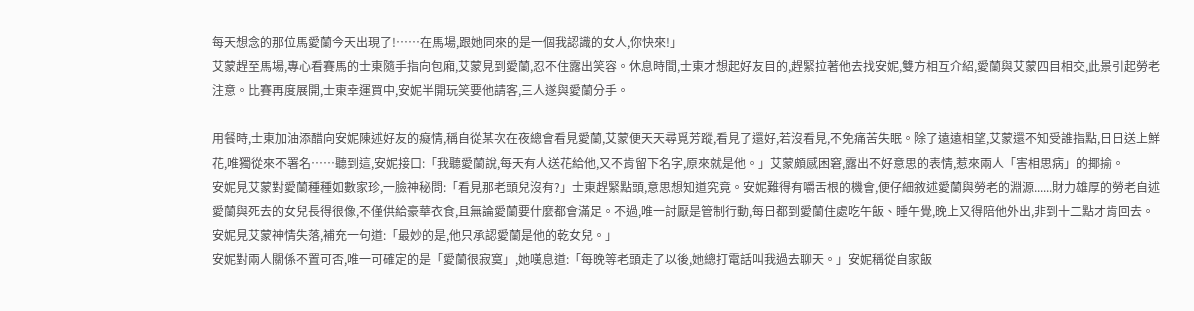每天想念的那位馬愛蘭今天出現了!……在馬場,跟她同來的是一個我認識的女人,你快來!」
艾蒙趕至馬場,專心看賽馬的士東隨手指向包廂,艾蒙見到愛蘭,忍不住露出笑容。休息時間,士東才想起好友目的,趕緊拉著他去找安妮,雙方相互介紹,愛蘭與艾蒙四目相交,此景引起勞老注意。比賽再度展開,士東幸運買中,安妮半開玩笑要他請客,三人遂與愛蘭分手。

用餐時,士東加油添醋向安妮陳述好友的癡情,稱自從某次在夜總會看見愛蘭,艾蒙便天天尋覓芳蹤,看見了還好,若沒看見,不免痛苦失眠。除了遠遠相望,艾蒙還不知受誰指點,日日送上鮮花,唯獨從來不署名……聽到這,安妮接口:「我聽愛蘭說,每天有人送花給他,又不肯留下名字,原來就是他。」艾蒙頗感困窘,露出不好意思的表情,惹來兩人「害相思病」的揶揄。
安妮見艾蒙對愛蘭種種如數家珍,一臉神秘問:「看見那老頭兒沒有?」士東趕緊點頭,意思想知道究竟。安妮難得有嚼舌根的機會,便仔細敘述愛蘭與勞老的淵源......財力雄厚的勞老自述愛蘭與死去的女兒長得很像,不僅供給豪華衣食,且無論愛蘭要什麼都會滿足。不過,唯一討厭是管制行動,每日都到愛蘭住處吃午飯、睡午覺,晚上又得陪他外出,非到十二點才肯回去。安妮見艾蒙神情失落,補充一句道:「最妙的是,他只承認愛蘭是他的乾女兒。」
安妮對兩人關係不置可否,唯一可確定的是「愛蘭很寂寞」,她嘆息道:「每晚等老頭走了以後,她總打電話叫我過去聊天。」安妮稱從自家飯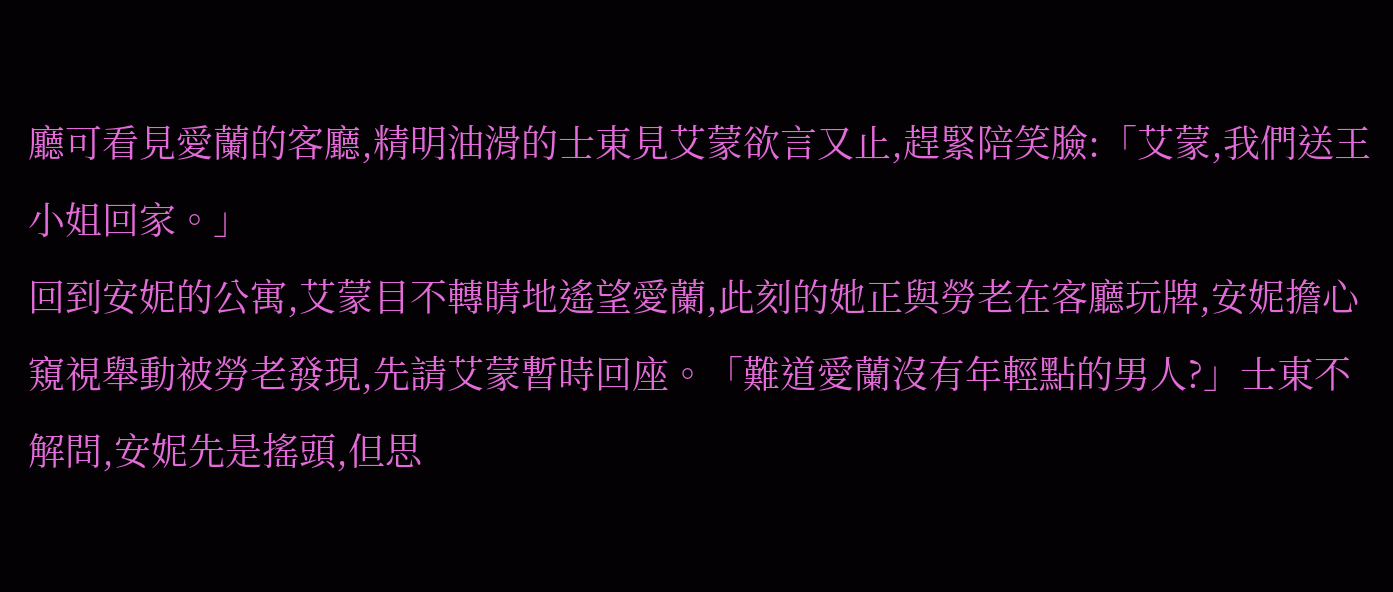廳可看見愛蘭的客廳,精明油滑的士東見艾蒙欲言又止,趕緊陪笑臉:「艾蒙,我們送王小姐回家。」
回到安妮的公寓,艾蒙目不轉睛地遙望愛蘭,此刻的她正與勞老在客廳玩牌,安妮擔心窺視舉動被勞老發現,先請艾蒙暫時回座。「難道愛蘭沒有年輕點的男人?」士東不解問,安妮先是搖頭,但思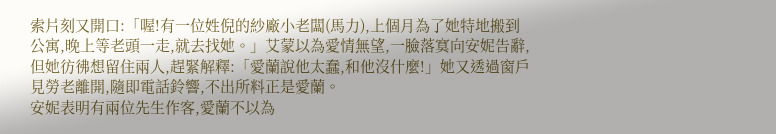索片刻又開口:「喔!有一位姓倪的紗廠小老闆(馬力),上個月為了她特地搬到公寓,晚上等老頭一走,就去找她。」艾蒙以為愛情無望,一臉落寞向安妮告辭,但她彷彿想留住兩人,趕緊解釋:「愛蘭說他太蠢,和他沒什麼!」她又透過窗戶見勞老離開,隨即電話鈴響,不出所料正是愛蘭。
安妮表明有兩位先生作客,愛蘭不以為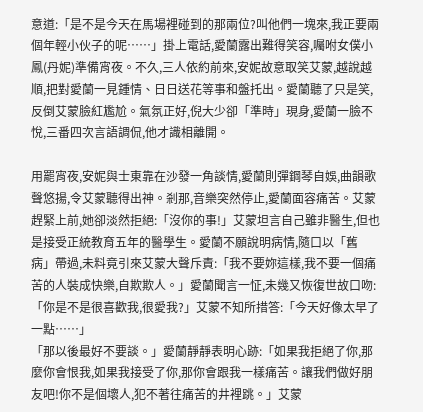意道:「是不是今天在馬場裡碰到的那兩位?叫他們一塊來,我正要兩個年輕小伙子的呢……」掛上電話,愛蘭露出難得笑容,囑咐女僕小鳳(丹妮)準備宵夜。不久,三人依約前來,安妮故意取笑艾蒙,越說越順,把對愛蘭一見鍾情、日日送花等事和盤托出。愛蘭聽了只是笑,反倒艾蒙臉紅尷尬。氣氛正好,倪大少卻「準時」現身,愛蘭一臉不悅,三番四次言語調侃,他才識相離開。

用罷宵夜,安妮與士東靠在沙發一角談情,愛蘭則彈鋼琴自娛,曲韻歌聲悠揚,令艾蒙聽得出神。剎那,音樂突然停止,愛蘭面容痛苦。艾蒙趕緊上前,她卻淡然拒絕:「沒你的事!」艾蒙坦言自己雖非醫生,但也是接受正統教育五年的醫學生。愛蘭不願說明病情,隨口以「舊病」帶過,未料竟引來艾蒙大聲斥責:「我不要妳這樣,我不要一個痛苦的人裝成快樂,自欺欺人。」愛蘭聞言一怔,未幾又恢復世故口吻:「你是不是很喜歡我,很愛我?」艾蒙不知所措答:「今天好像太早了一點……」
「那以後最好不要談。」愛蘭靜靜表明心跡:「如果我拒絕了你,那麼你會恨我,如果我接受了你,那你會跟我一樣痛苦。讓我們做好朋友吧!你不是個壞人,犯不著往痛苦的井裡跳。」艾蒙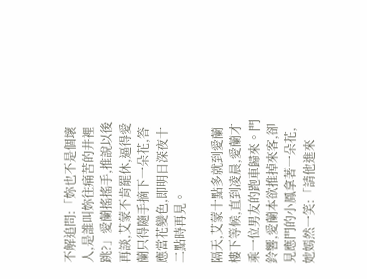不解追問:「妳也不是個壞人,是誰叫妳往痛苦的井裡跳?」愛蘭搖搖手,推說以後再談,艾蒙不肯罷休,逼得愛蘭只得隨手摘下一朵花,答應當花變色,即明日深夜十二點時再見。

隔天,艾蒙十點多就到愛蘭樓下等候,直到凌晨,愛蘭才乘一位男友的跑車歸來。門鈴響,愛蘭本欲推掉來客,卻見應門的小鳳拿著一朵花,她嫣然一笑:「請他進來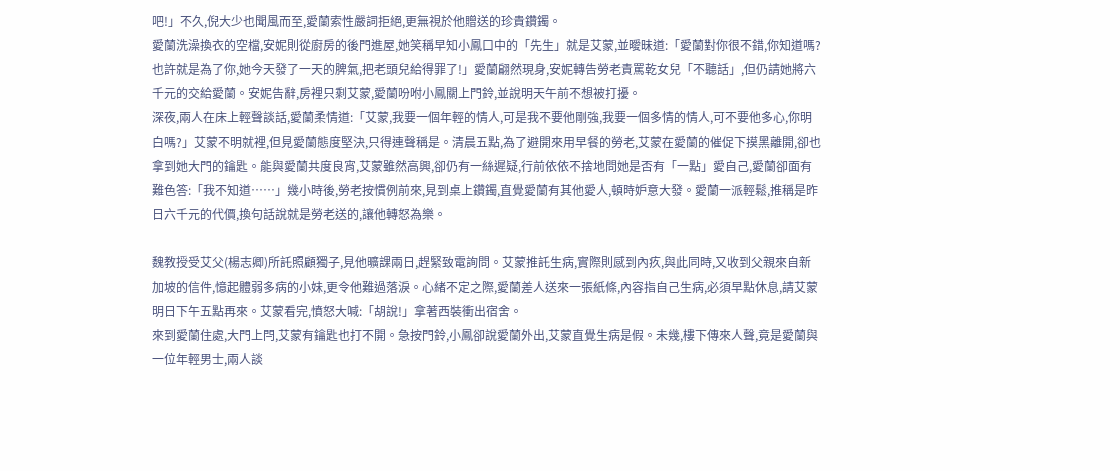吧!」不久,倪大少也聞風而至,愛蘭索性嚴詞拒絕,更無視於他贈送的珍貴鑽鐲。
愛蘭洗澡換衣的空檔,安妮則從廚房的後門進屋,她笑稱早知小鳳口中的「先生」就是艾蒙,並曖昧道:「愛蘭對你很不錯,你知道嗎?也許就是為了你,她今天發了一天的脾氣,把老頭兒給得罪了!」愛蘭翩然現身,安妮轉告勞老責罵乾女兒「不聽話」,但仍請她將六千元的交給愛蘭。安妮告辭,房裡只剩艾蒙,愛蘭吩咐小鳳關上門鈴,並說明天午前不想被打擾。
深夜,兩人在床上輕聲談話,愛蘭柔情道:「艾蒙,我要一個年輕的情人,可是我不要他剛強,我要一個多情的情人,可不要他多心,你明白嗎?」艾蒙不明就裡,但見愛蘭態度堅決,只得連聲稱是。清晨五點,為了避開來用早餐的勞老,艾蒙在愛蘭的催促下摸黑離開,卻也拿到她大門的鑰匙。能與愛蘭共度良宵,艾蒙雖然高興,卻仍有一絲遲疑,行前依依不捨地問她是否有「一點」愛自己,愛蘭卻面有難色答:「我不知道……」幾小時後,勞老按慣例前來,見到桌上鑽鐲,直覺愛蘭有其他愛人,頓時妒意大發。愛蘭一派輕鬆,推稱是昨日六千元的代價,換句話說就是勞老送的,讓他轉怒為樂。

魏教授受艾父(楊志卿)所託照顧獨子,見他曠課兩日,趕緊致電詢問。艾蒙推託生病,實際則感到內疚,與此同時,又收到父親來自新加坡的信件,憶起體弱多病的小妹,更令他難過落淚。心緒不定之際,愛蘭差人送來一張紙條,內容指自己生病,必須早點休息,請艾蒙明日下午五點再來。艾蒙看完,憤怒大喊:「胡說!」拿著西裝衝出宿舍。
來到愛蘭住處,大門上閂,艾蒙有鑰匙也打不開。急按門鈴,小鳳卻說愛蘭外出,艾蒙直覺生病是假。未幾,樓下傳來人聲,竟是愛蘭與一位年輕男士,兩人談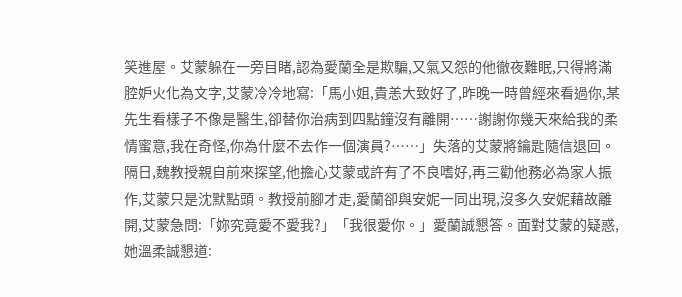笑進屋。艾蒙躲在一旁目睹,認為愛蘭全是欺騙,又氣又怨的他徹夜難眠,只得將滿腔妒火化為文字,艾蒙冷冷地寫:「馬小姐,貴恙大致好了,昨晚一時曾經來看過你,某先生看樣子不像是醫生,卻替你治病到四點鐘沒有離開……謝謝你幾天來給我的柔情蜜意,我在奇怪,你為什麼不去作一個演員?……」失落的艾蒙將鑰匙隨信退回。
隔日,魏教授親自前來探望,他擔心艾蒙或許有了不良嗜好,再三勸他務必為家人振作,艾蒙只是沈默點頭。教授前腳才走,愛蘭卻與安妮一同出現,沒多久安妮藉故離開,艾蒙急問:「妳究竟愛不愛我?」「我很愛你。」愛蘭誠懇答。面對艾蒙的疑惑,她溫柔誠懇道: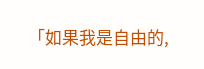「如果我是自由的,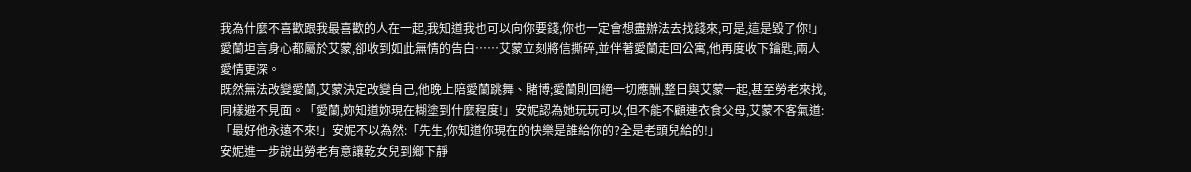我為什麼不喜歡跟我最喜歡的人在一起,我知道我也可以向你要錢,你也一定會想盡辦法去找錢來,可是,這是毀了你!」愛蘭坦言身心都屬於艾蒙,卻收到如此無情的告白……艾蒙立刻將信撕碎,並伴著愛蘭走回公寓,他再度收下鑰匙,兩人愛情更深。
既然無法改變愛蘭,艾蒙決定改變自己,他晚上陪愛蘭跳舞、賭博;愛蘭則回絕一切應酬,整日與艾蒙一起,甚至勞老來找,同樣避不見面。「愛蘭,妳知道妳現在糊塗到什麼程度!」安妮認為她玩玩可以,但不能不顧連衣食父母,艾蒙不客氣道:「最好他永遠不來!」安妮不以為然:「先生,你知道你現在的快樂是誰給你的?全是老頭兒給的!」
安妮進一步說出勞老有意讓乾女兒到鄉下靜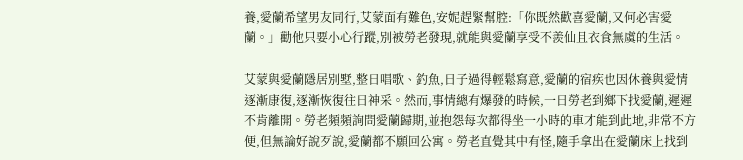養,愛蘭希望男友同行,艾蒙面有難色,安妮趕緊幫腔:「你既然歡喜愛蘭,又何必害愛蘭。」勸他只要小心行蹤,別被勞老發現,就能與愛蘭享受不羨仙且衣食無虞的生活。

艾蒙與愛蘭隱居別墅,整日唱歌、釣魚,日子過得輕鬆寫意,愛蘭的宿疾也因休養與愛情逐漸康復,逐漸恢復往日神采。然而,事情總有爆發的時候,一日勞老到鄉下找愛蘭,遲遲不肯離開。勞老頻頻詢問愛蘭歸期,並抱怨每次都得坐一小時的車才能到此地,非常不方便,但無論好說歹說,愛蘭都不願回公寓。勞老直覺其中有怪,隨手拿出在愛蘭床上找到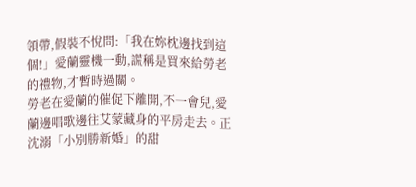領帶,假裝不悅問:「我在妳枕邊找到這個!」愛蘭靈機一動,謊稱是買來給勞老的禮物,才暫時過關。
勞老在愛蘭的催促下離開,不一會兒,愛蘭邊唱歌邊往艾蒙藏身的平房走去。正沈溺「小別勝新婚」的甜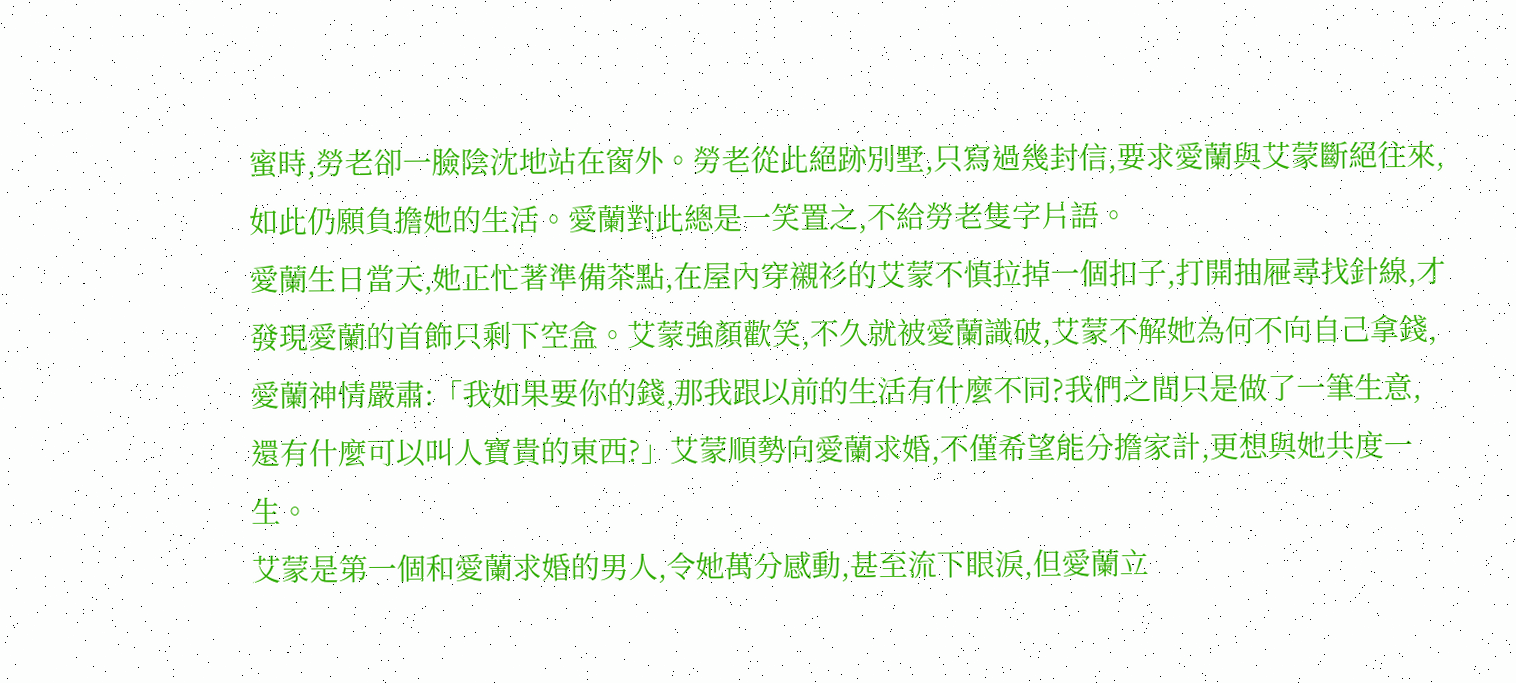蜜時,勞老卻一臉陰沈地站在窗外。勞老從此絕跡別墅,只寫過幾封信,要求愛蘭與艾蒙斷絕往來,如此仍願負擔她的生活。愛蘭對此總是一笑置之,不給勞老隻字片語。
愛蘭生日當天,她正忙著準備茶點,在屋內穿襯衫的艾蒙不慎拉掉一個扣子,打開抽屜尋找針線,才發現愛蘭的首飾只剩下空盒。艾蒙強顏歡笑,不久就被愛蘭識破,艾蒙不解她為何不向自己拿錢,愛蘭神情嚴肅:「我如果要你的錢,那我跟以前的生活有什麼不同?我們之間只是做了一筆生意,還有什麼可以叫人寶貴的東西?」艾蒙順勢向愛蘭求婚,不僅希望能分擔家計,更想與她共度一生。
艾蒙是第一個和愛蘭求婚的男人,令她萬分感動,甚至流下眼淚,但愛蘭立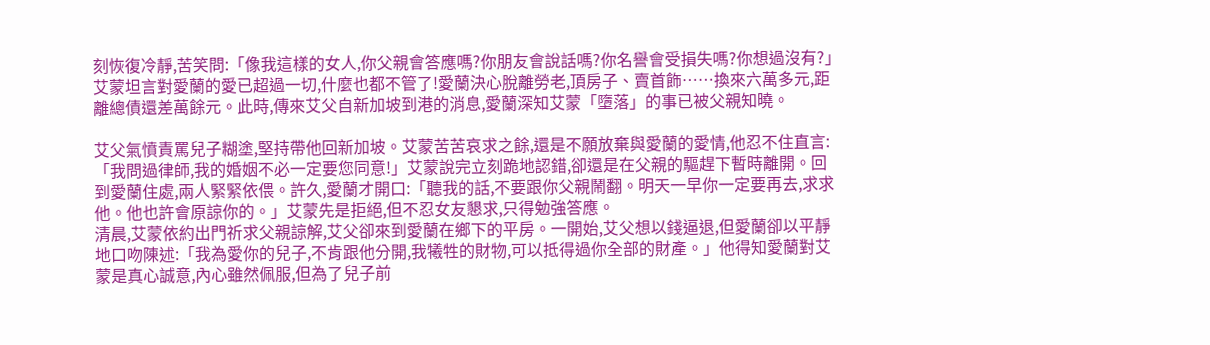刻恢復冷靜,苦笑問:「像我這樣的女人,你父親會答應嗎?你朋友會說話嗎?你名譽會受損失嗎?你想過沒有?」艾蒙坦言對愛蘭的愛已超過一切,什麼也都不管了!愛蘭決心脫離勞老,頂房子、賣首飾……換來六萬多元,距離總債還差萬餘元。此時,傳來艾父自新加坡到港的消息,愛蘭深知艾蒙「墮落」的事已被父親知曉。

艾父氣憤責罵兒子糊塗,堅持帶他回新加坡。艾蒙苦苦哀求之餘,還是不願放棄與愛蘭的愛情,他忍不住直言:「我問過律師,我的婚姻不必一定要您同意!」艾蒙說完立刻跪地認錯,卻還是在父親的驅趕下暫時離開。回到愛蘭住處,兩人緊緊依偎。許久,愛蘭才開口:「聽我的話,不要跟你父親鬧翻。明天一早你一定要再去,求求他。他也許會原諒你的。」艾蒙先是拒絕,但不忍女友懇求,只得勉強答應。
清晨,艾蒙依約出門祈求父親諒解,艾父卻來到愛蘭在鄉下的平房。一開始,艾父想以錢逼退,但愛蘭卻以平靜地口吻陳述:「我為愛你的兒子,不肯跟他分開,我犧牲的財物,可以抵得過你全部的財產。」他得知愛蘭對艾蒙是真心誠意,內心雖然佩服,但為了兒子前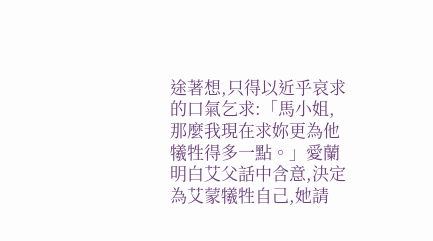途著想,只得以近乎哀求的口氣乞求:「馬小姐,那麼我現在求妳更為他犧牲得多一點。」愛蘭明白艾父話中含意,決定為艾蒙犧牲自己,她請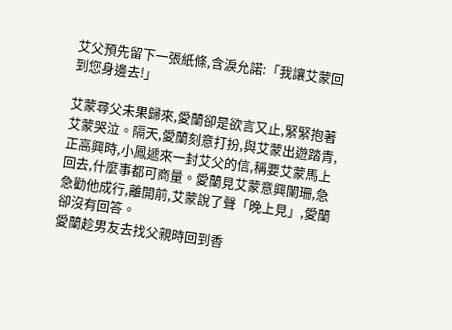艾父預先留下一張紙條,含淚允諾:「我讓艾蒙回到您身邊去!」

艾蒙尋父未果歸來,愛蘭卻是欲言又止,緊緊抱著艾蒙哭泣。隔天,愛蘭刻意打扮,與艾蒙出遊踏青,正高興時,小鳳遞來一封艾父的信,稱要艾蒙馬上回去,什麼事都可商量。愛蘭見艾蒙意興闌珊,急急勸他成行,離開前,艾蒙說了聲「晚上見」,愛蘭卻沒有回答。
愛蘭趁男友去找父親時回到香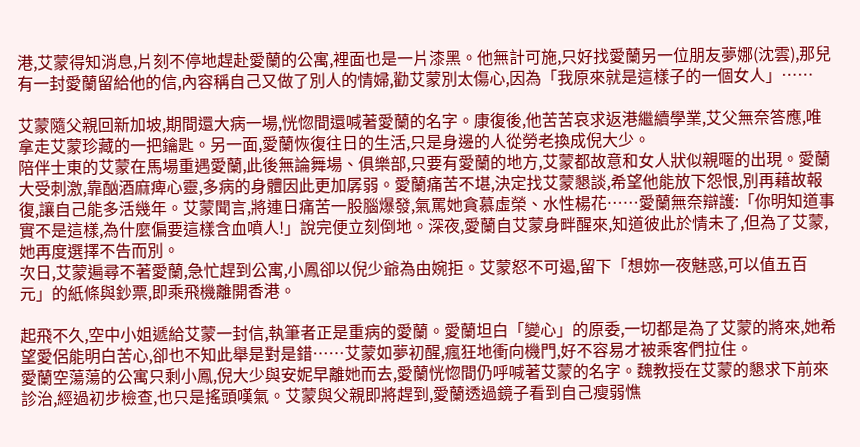港,艾蒙得知消息,片刻不停地趕赴愛蘭的公寓,裡面也是一片漆黑。他無計可施,只好找愛蘭另一位朋友夢娜(沈雲),那兒有一封愛蘭留給他的信,內容稱自己又做了別人的情婦,勸艾蒙別太傷心,因為「我原來就是這樣子的一個女人」……

艾蒙隨父親回新加坡,期間還大病一場,恍惚間還喊著愛蘭的名字。康復後,他苦苦哀求返港繼續學業,艾父無奈答應,唯拿走艾蒙珍藏的一把鑰匙。另一面,愛蘭恢復往日的生活,只是身邊的人從勞老換成倪大少。
陪伴士東的艾蒙在馬場重遇愛蘭,此後無論舞場、俱樂部,只要有愛蘭的地方,艾蒙都故意和女人狀似親暱的出現。愛蘭大受刺激,靠酗酒麻痺心靈,多病的身體因此更加孱弱。愛蘭痛苦不堪,決定找艾蒙懇談,希望他能放下怨恨,別再藉故報復,讓自己能多活幾年。艾蒙聞言,將連日痛苦一股腦爆發,氣罵她貪慕虛榮、水性楊花……愛蘭無奈辯護:「你明知道事實不是這樣,為什麼偏要這樣含血噴人!」說完便立刻倒地。深夜,愛蘭自艾蒙身畔醒來,知道彼此於情未了,但為了艾蒙,她再度選擇不告而別。
次日,艾蒙遍尋不著愛蘭,急忙趕到公寓,小鳳卻以倪少爺為由婉拒。艾蒙怒不可遏,留下「想妳一夜魅惑,可以值五百元」的紙條與鈔票,即乘飛機離開香港。

起飛不久,空中小姐遞給艾蒙一封信,執筆者正是重病的愛蘭。愛蘭坦白「變心」的原委,一切都是為了艾蒙的將來,她希望愛侶能明白苦心,卻也不知此舉是對是錯……艾蒙如夢初醒,瘋狂地衝向機門,好不容易才被乘客們拉住。
愛蘭空蕩蕩的公寓只剩小鳳,倪大少與安妮早離她而去,愛蘭恍惚間仍呼喊著艾蒙的名字。魏教授在艾蒙的懇求下前來診治,經過初步檢查,也只是搖頭嘆氣。艾蒙與父親即將趕到,愛蘭透過鏡子看到自己瘦弱憔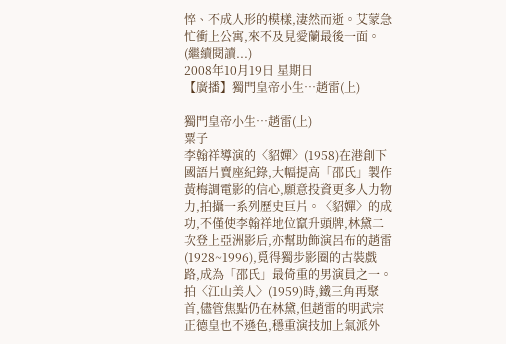悴、不成人形的模樣,淒然而逝。艾蒙急忙衝上公寓,來不及見愛蘭最後一面。 (繼續閱讀...)
2008年10月19日 星期日
【廣播】獨門皇帝小生…趙雷(上)

獨門皇帝小生…趙雷(上)
粟子
李翰祥導演的〈貂嬋〉(1958)在港創下國語片賣座紀錄,大幅提高「邵氏」製作黃梅調電影的信心,願意投資更多人力物力,拍攝一系列歷史巨片。〈貂嬋〉的成功,不僅使李翰祥地位竄升頭牌,林黛二次登上亞洲影后,亦幫助飾演呂布的趙雷(1928~1996),覓得獨步影圈的古裝戲路,成為「邵氏」最倚重的男演員之一。拍〈江山美人〉(1959)時,鐵三角再聚首,儘管焦點仍在林黛,但趙雷的明武宗正德皇也不遜色,穩重演技加上氣派外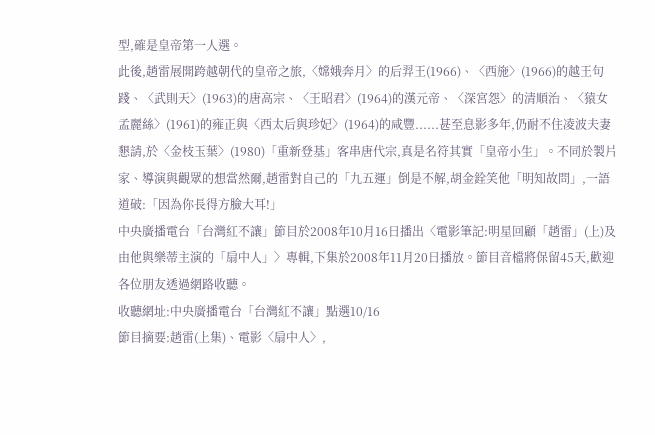型,確是皇帝第一人選。
此後,趙雷展開跨越朝代的皇帝之旅,〈嫦娥奔月〉的后羿王(1966)、〈西施〉(1966)的越王句踐、〈武則天〉(1963)的唐高宗、〈王昭君〉(1964)的漢元帝、〈深宮怨〉的清順治、〈猿女孟麗絲〉(1961)的雍正與〈西太后與珍妃〉(1964)的咸豐......甚至息影多年,仍耐不住凌波夫妻懇請,於〈金枝玉葉〉(1980)「重新登基」客串唐代宗,真是名符其實「皇帝小生」。不同於製片家、導演與觀眾的想當然爾,趙雷對自己的「九五運」倒是不解,胡金銓笑他「明知故問」,一語道破:「因為你長得方臉大耳!」
中央廣播電台「台灣紅不讓」節目於2008年10月16日播出〈電影筆記:明星回顧「趙雷」(上)及由他與樂蒂主演的「扇中人」〉專輯,下集於2008年11月20日播放。節目音檔將保留45天,歡迎各位朋友透過網路收聽。
收聽網址:中央廣播電台「台灣紅不讓」點選10/16
節目摘要:趙雷(上集)、電影〈扇中人〉,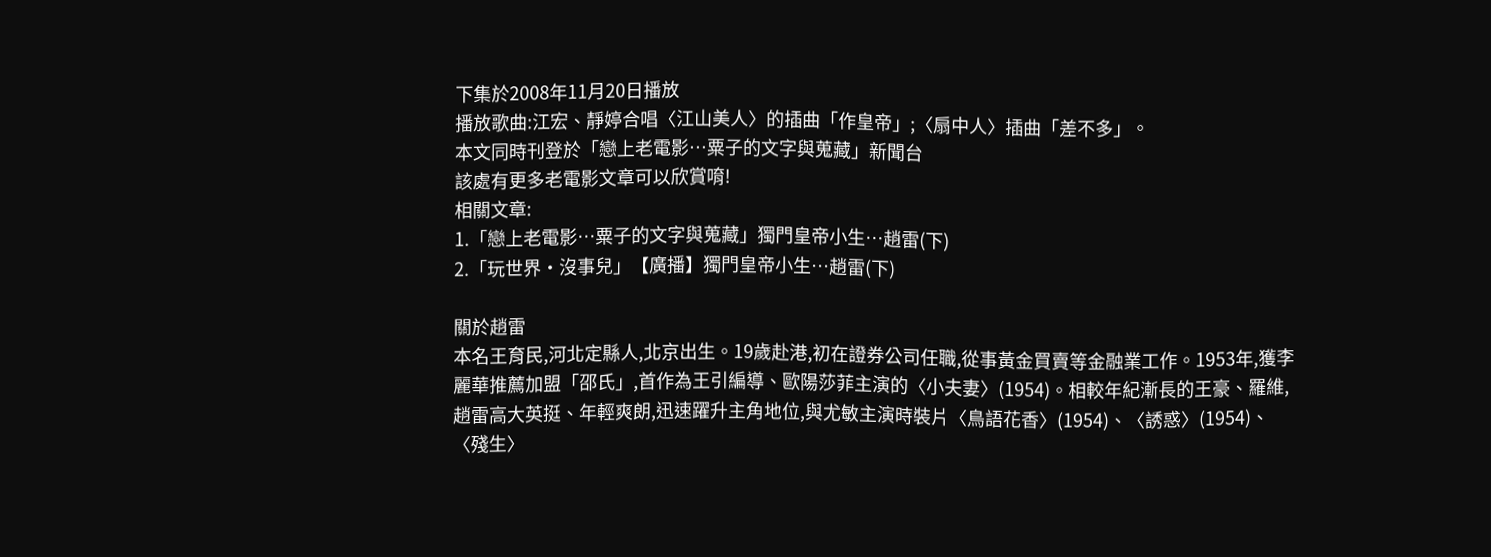下集於2008年11月20日播放
播放歌曲:江宏、靜婷合唱〈江山美人〉的插曲「作皇帝」;〈扇中人〉插曲「差不多」。
本文同時刊登於「戀上老電影…粟子的文字與蒐藏」新聞台
該處有更多老電影文章可以欣賞唷!
相關文章:
1.「戀上老電影…粟子的文字與蒐藏」獨門皇帝小生…趙雷(下)
2.「玩世界‧沒事兒」【廣播】獨門皇帝小生…趙雷(下)

關於趙雷
本名王育民,河北定縣人,北京出生。19歲赴港,初在證券公司任職,從事黃金買賣等金融業工作。1953年,獲李麗華推薦加盟「邵氏」,首作為王引編導、歐陽莎菲主演的〈小夫妻〉(1954)。相較年紀漸長的王豪、羅維,趙雷高大英挺、年輕爽朗,迅速躍升主角地位,與尤敏主演時裝片〈鳥語花香〉(1954)、〈誘惑〉(1954)、〈殘生〉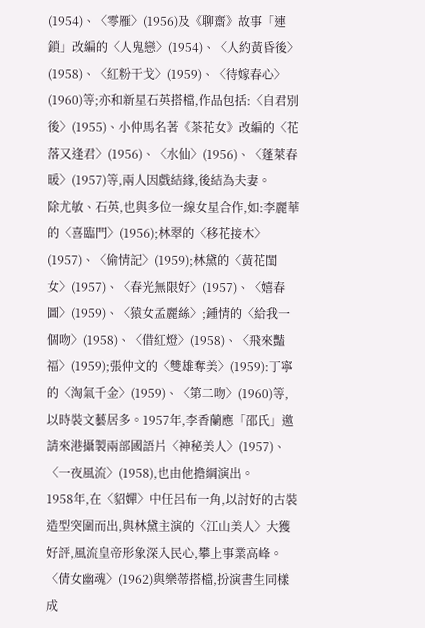(1954)、〈零雁〉(1956)及《聊齋》故事「連鎖」改編的〈人鬼戀〉(1954)、〈人約黃昏後〉(1958)、〈紅粉干戈〉(1959)、〈待嫁春心〉(1960)等;亦和新星石英搭檔,作品包括:〈自君別後〉(1955)、小仲馬名著《茶花女》改編的〈花落又逢君〉(1956)、〈水仙〉(1956)、〈蓬萊春暖〉(1957)等,兩人因戲結緣,後結為夫妻。
除尤敏、石英,也與多位一線女星合作,如:李麗華的〈喜臨門〉(1956);林翠的〈移花接木〉(1957)、〈偷情記〉(1959);林黛的〈黃花閨女〉(1957)、〈春光無限好〉(1957)、〈嬉春圖〉(1959)、〈猿女孟麗絲〉;鍾情的〈給我一個吻〉(1958)、〈借紅燈〉(1958)、〈飛來豔福〉(1959);張仲文的〈雙雄奪美〉(1959):丁寧的〈淘氣千金〉(1959)、〈第二吻〉(1960)等,以時裝文藝居多。1957年,李香蘭應「邵氏」邀請來港攝製兩部國語片〈神秘美人〉(1957)、〈一夜風流〉(1958),也由他擔綱演出。
1958年,在〈貂嬋〉中任呂布一角,以討好的古裝造型突圍而出,與林黛主演的〈江山美人〉大獲好評,風流皇帝形象深入民心,攀上事業高峰。〈倩女幽魂〉(1962)與樂蒂搭檔,扮演書生同樣成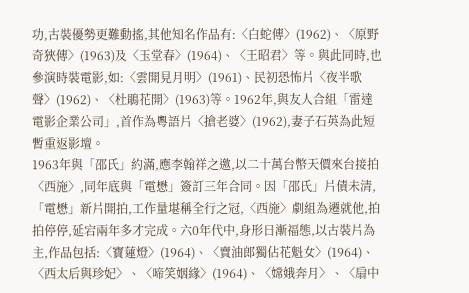功,古裝優勢更難動搖,其他知名作品有:〈白蛇傳〉(1962)、〈原野奇狹傳〉(1963)及〈玉堂春〉(1964)、〈王昭君〉等。與此同時,也參演時裝電影,如:〈雲開見月明〉(1961)、民初恐怖片〈夜半歌聲〉(1962)、〈杜鵑花開〉(1963)等。1962年,與友人合組「雷達電影企業公司」,首作為粵語片〈搶老婆〉(1962),妻子石英為此短暫重返影壇。
1963年與「邵氏」約滿,應李翰祥之邀,以二十萬台幣天價來台接拍〈西施〉,同年底與「電懋」簽訂三年合同。因「邵氏」片債未清,「電懋」新片開拍,工作量堪稱全行之冠,〈西施〉劇組為遷就他,拍拍停停,延宕兩年多才完成。六0年代中,身形日漸福態,以古裝片為主,作品包括:〈寶蓮燈〉(1964)、〈賣油郎獨佔花魁女〉(1964)、〈西太后與珍妃〉、〈啼笑姻緣〉(1964)、〈嫦娥奔月〉、〈扇中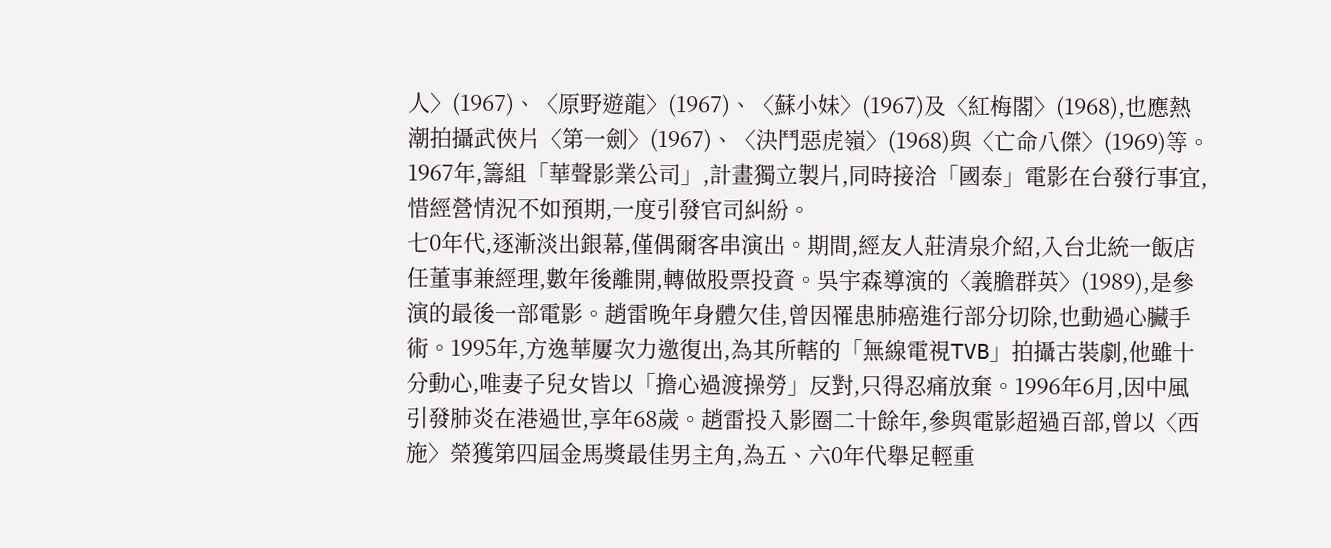人〉(1967)、〈原野遊龍〉(1967)、〈蘇小妹〉(1967)及〈紅梅閣〉(1968),也應熱潮拍攝武俠片〈第一劍〉(1967)、〈決鬥惡虎嶺〉(1968)與〈亡命八傑〉(1969)等。1967年,籌組「華聲影業公司」,計畫獨立製片,同時接洽「國泰」電影在台發行事宜,惜經營情況不如預期,一度引發官司糾紛。
七0年代,逐漸淡出銀幕,僅偶爾客串演出。期間,經友人莊清泉介紹,入台北統一飯店任董事兼經理,數年後離開,轉做股票投資。吳宇森導演的〈義膽群英〉(1989),是參演的最後一部電影。趙雷晚年身體欠佳,曾因罹患肺癌進行部分切除,也動過心臟手術。1995年,方逸華屢次力邀復出,為其所轄的「無線電視TVB」拍攝古裝劇,他雖十分動心,唯妻子兒女皆以「擔心過渡操勞」反對,只得忍痛放棄。1996年6月,因中風引發肺炎在港過世,享年68歲。趙雷投入影圈二十餘年,參與電影超過百部,曾以〈西施〉榮獲第四屆金馬獎最佳男主角,為五、六0年代舉足輕重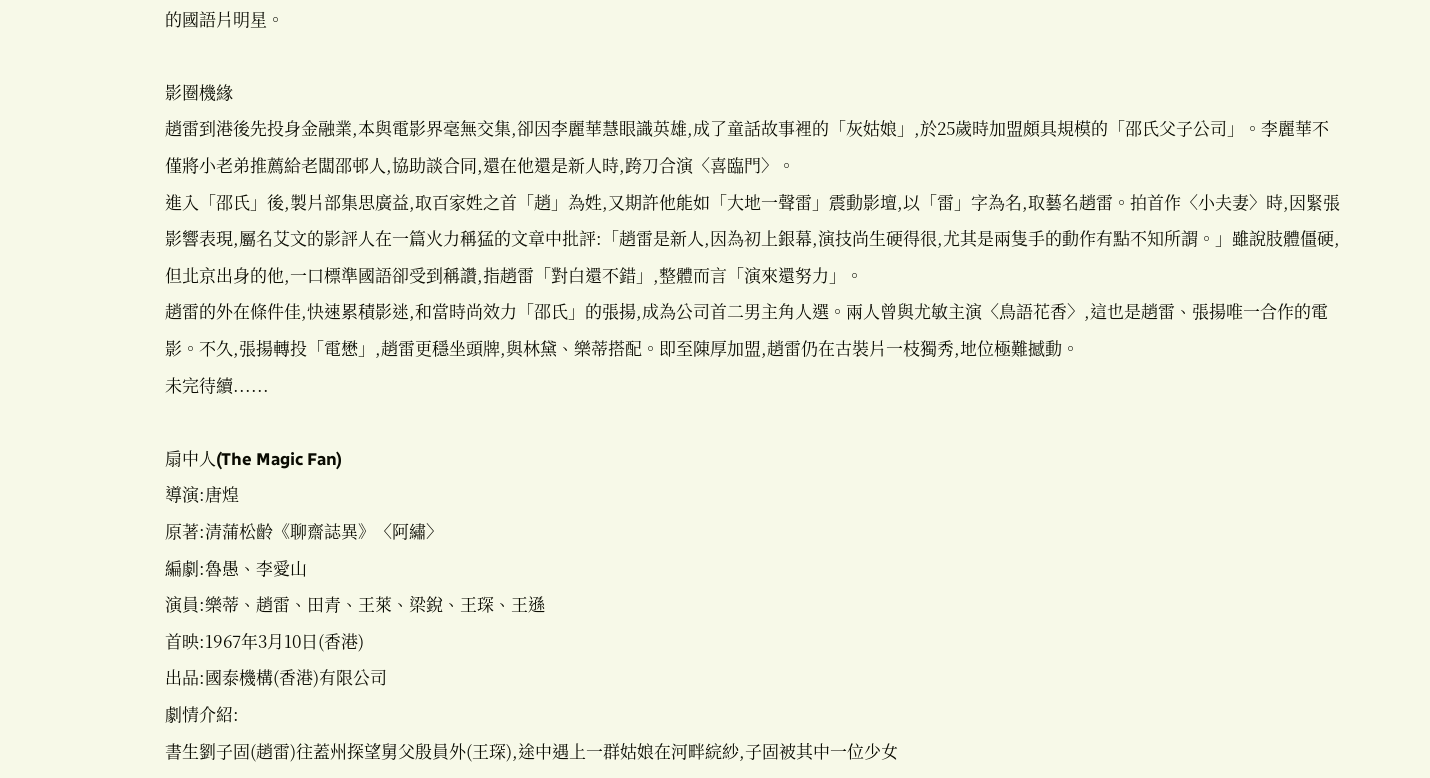的國語片明星。

影圈機緣
趙雷到港後先投身金融業,本與電影界毫無交集,卻因李麗華慧眼識英雄,成了童話故事裡的「灰姑娘」,於25歲時加盟頗具規模的「邵氏父子公司」。李麗華不僅將小老弟推薦給老闆邵邨人,協助談合同,還在他還是新人時,跨刀合演〈喜臨門〉。
進入「邵氏」後,製片部集思廣益,取百家姓之首「趙」為姓,又期許他能如「大地一聲雷」震動影壇,以「雷」字為名,取藝名趙雷。拍首作〈小夫妻〉時,因緊張影響表現,屬名艾文的影評人在一篇火力稱猛的文章中批評:「趙雷是新人,因為初上銀幕,演技尚生硬得很,尤其是兩隻手的動作有點不知所謂。」雖說肢體僵硬,但北京出身的他,一口標準國語卻受到稱讚,指趙雷「對白還不錯」,整體而言「演來還努力」。
趙雷的外在條件佳,快速累積影迷,和當時尚效力「邵氏」的張揚,成為公司首二男主角人選。兩人曾與尤敏主演〈鳥語花香〉,這也是趙雷、張揚唯一合作的電影。不久,張揚轉投「電懋」,趙雷更穩坐頭牌,與林黛、樂蒂搭配。即至陳厚加盟,趙雷仍在古裝片一枝獨秀,地位極難撼動。
未完待續......

扇中人(The Magic Fan)
導演:唐煌
原著:清蒲松齡《聊齋誌異》〈阿繡〉
編劇:魯愚、李愛山
演員:樂蒂、趙雷、田青、王萊、梁銳、王琛、王遜
首映:1967年3月10日(香港)
出品:國泰機構(香港)有限公司
劇情介紹:
書生劉子固(趙雷)往蓋州探望舅父殷員外(王琛),途中遇上一群姑娘在河畔綄紗,子固被其中一位少女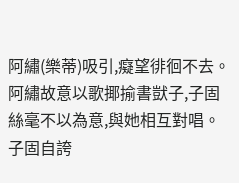阿繡(樂蒂)吸引,癡望徘徊不去。阿繡故意以歌揶揄書獃子,子固絲毫不以為意,與她相互對唱。子固自誇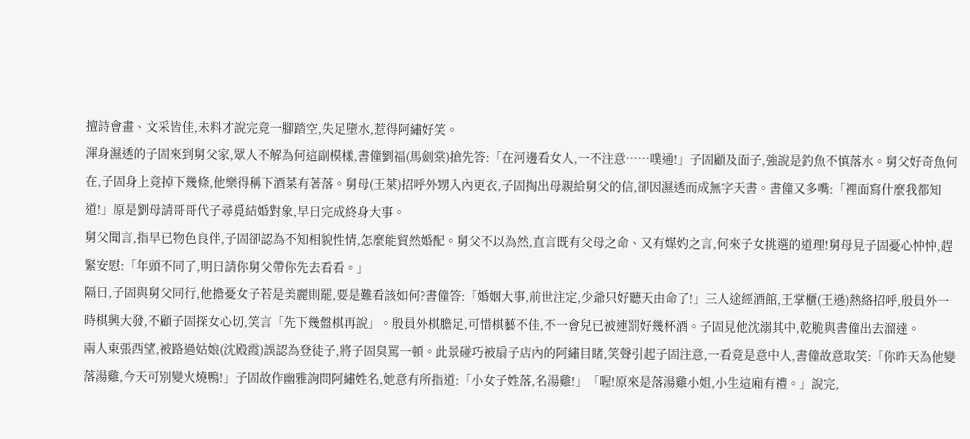擅詩會畫、文采皆佳,未料才說完竟一腳踏空,失足墮水,惹得阿繡好笑。
渾身濕透的子固來到舅父家,眾人不解為何這副模樣,書僮劉福(馬劍棠)搶先答:「在河邊看女人,一不注意……噗通!」子固顧及面子,強說是釣魚不慎落水。舅父好奇魚何在,子固身上竟掉下幾條,他樂得稱下酒菜有著落。舅母(王萊)招呼外甥入內更衣,子固掏出母親給舅父的信,卻因濕透而成無字天書。書僮又多嘴:「裡面寫什麼我都知道!」原是劉母請哥哥代子尋覓結婚對象,早日完成終身大事。
舅父聞言,指早已物色良伴,子固卻認為不知相貌性情,怎麼能貿然婚配。舅父不以為然,直言既有父母之命、又有媒妁之言,何來子女挑選的道理!舅母見子固憂心忡忡,趕緊安慰:「年頭不同了,明日請你舅父帶你先去看看。」
隔日,子固與舅父同行,他擔憂女子若是美麗則罷,要是難看該如何?書僮答:「婚姻大事,前世注定,少爺只好聽天由命了!」三人途經酒館,王掌櫃(王遜)熱絡招呼,殷員外一時棋興大發,不顧子固探女心切,笑言「先下幾盤棋再說」。殷員外棋膽足,可惜棋藝不佳,不一會兒已被連罰好幾杯酒。子固見他沈溺其中,乾脆與書僮出去溜達。
兩人東張西望,被路過姑娘(沈殿霞)誤認為登徒子,將子固臭罵一頓。此景碰巧被扇子店內的阿繡目睹,笑聲引起子固注意,一看竟是意中人,書僮故意取笑:「你昨天為他變落湯雞,今天可別變火燒鴨!」子固故作幽雅詢問阿繡姓名,她意有所指道:「小女子姓落,名湯雞!」「喔!原來是落湯雞小姐,小生這廂有禮。」說完,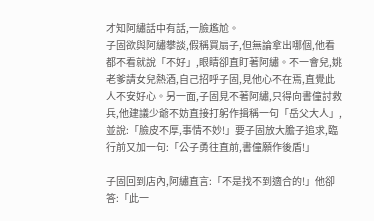才知阿繡話中有話,一臉尷尬。
子固欲與阿繡攀談,假稱買扇子,但無論拿出哪個,他看都不看就說「不好」,眼睛卻直盯著阿繡。不一會兒,姚老爹請女兒熱酒,自己招呼子固,見他心不在焉,直覺此人不安好心。另一面,子固見不著阿繡,只得向書僮討救兵,他建議少爺不妨直接打躬作揖稱一句「岳父大人」,並說:「臉皮不厚,事情不妙!」要子固放大膽子追求,臨行前又加一句:「公子勇往直前,書僮願作後盾!」

子固回到店內,阿繡直言:「不是找不到適合的!」他卻答:「此一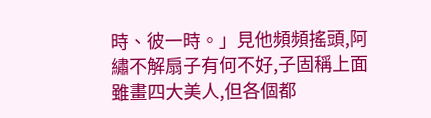時、彼一時。」見他頻頻搖頭,阿繡不解扇子有何不好,子固稱上面雖畫四大美人,但各個都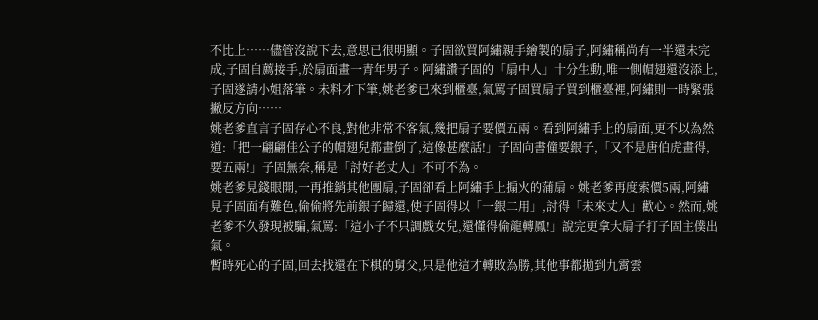不比上……儘管沒說下去,意思已很明顯。子固欲買阿繡親手繪製的扇子,阿繡稱尚有一半還未完成,子固自薦接手,於扇面畫一青年男子。阿繡讚子固的「扇中人」十分生動,唯一側帽翅還沒添上,子固遂請小姐落筆。未料才下筆,姚老爹已來到櫃臺,氣罵子固買扇子買到櫃臺裡,阿繡則一時緊張撇反方向……
姚老爹直言子固存心不良,對他非常不客氣,幾把扇子要價五兩。看到阿繡手上的扇面,更不以為然道:「把一翩翩佳公子的帽翅兒都畫倒了,這像甚麼話!」子固向書僮要銀子,「又不是唐伯虎畫得,要五兩!」子固無奈,稱是「討好老丈人」不可不為。
姚老爹見錢眼開,一再推銷其他團扇,子固卻看上阿繡手上搧火的蒲扇。姚老爹再度索價5兩,阿繡見子固面有難色,偷偷將先前銀子歸還,使子固得以「一銀二用」,討得「未來丈人」歡心。然而,姚老爹不久發現被騙,氣罵:「這小子不只調戲女兒,還懂得偷龍轉鳳!」說完更拿大扇子打子固主僕出氣。
暫時死心的子固,回去找還在下棋的舅父,只是他這才轉敗為勝,其他事都拋到九霄雲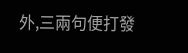外,三兩句便打發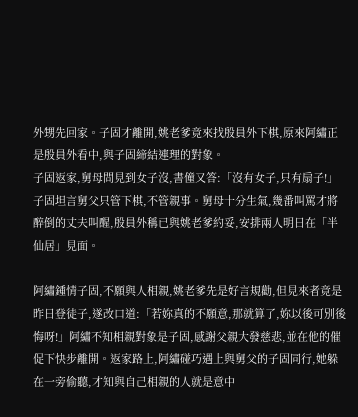外甥先回家。子固才離開,姚老爹竟來找殷員外下棋,原來阿繡正是殷員外看中,與子固締結連理的對象。
子固返家,舅母問見到女子沒,書僮又答:「沒有女子,只有扇子!」子固坦言舅父只管下棋,不管親事。舅母十分生氣,幾番叫罵才將醉倒的丈夫叫醒,殷員外稱已與姚老爹約妥,安排兩人明日在「半仙居」見面。

阿繡鍾情子固,不願與人相親,姚老爹先是好言規勸,但見來者竟是昨日登徒子,遂改口道:「若妳真的不願意,那就算了,妳以後可別後悔呀!」阿繡不知相親對象是子固,感謝父親大發慈悲,並在他的催促下快步離開。返家路上,阿繡碰巧遇上與舅父的子固同行,她躲在一旁偷聽,才知與自己相親的人就是意中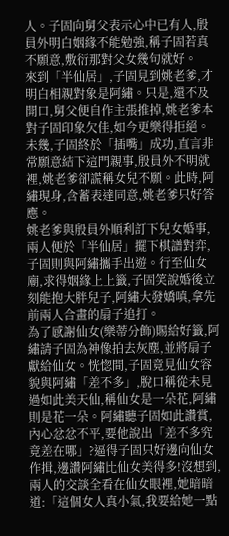人。子固向舅父表示心中已有人,殷員外明白姻緣不能勉強,稱子固若真不願意,敷衍那對父女幾句就好。
來到「半仙居」,子固見到姚老爹,才明白相親對象是阿繡。只是,還不及開口,舅父便自作主張推掉,姚老爹本對子固印象欠佳,如今更樂得拒絕。未幾,子固終於「插嘴」成功,直言非常願意結下這門親事,殷員外不明就裡,姚老爹卻謊稱女兒不願。此時,阿繡現身,含蓄表達同意,姚老爹只好答應。
姚老爹與殷員外順利訂下兒女婚事,兩人便於「半仙居」擺下棋譜對弈,子固則與阿繡攜手出遊。行至仙女廟,求得姻緣上上籤,子固笑說婚後立刻能抱大胖兒子,阿繡大發嬌嗔,拿先前兩人合畫的扇子追打。
為了感謝仙女(樂蒂分飾)賜給好籤,阿繡請子固為神像拍去灰塵,並將扇子獻給仙女。恍惚間,子固竟見仙女容貌與阿繡「差不多」,脫口稱從未見過如此美天仙,稱仙女是一朵花,阿繡則是花一朵。阿繡聽子固如此讚賞,內心忿忿不平,要他說出「差不多究竟差在哪」?逼得子固只好邊向仙女作揖,邊讚阿繡比仙女美得多!沒想到,兩人的交談全看在仙女眼裡,她暗暗道:「這個女人真小氣,我要給她一點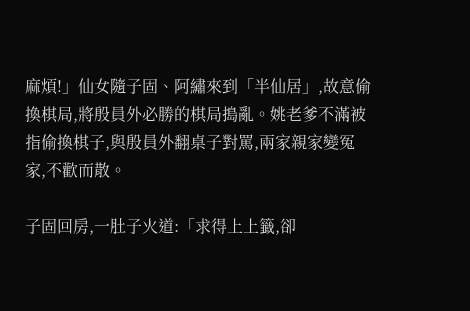麻煩!」仙女隨子固、阿繡來到「半仙居」,故意偷換棋局,將殷員外必勝的棋局搗亂。姚老爹不滿被指偷換棋子,與殷員外翻桌子對罵,兩家親家變冤家,不歡而散。

子固回房,一肚子火道:「求得上上籤,卻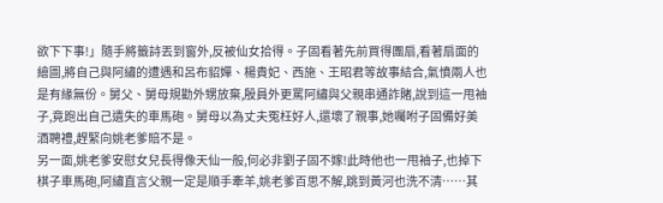欲下下事!」隨手將籤詩丟到窗外,反被仙女拾得。子固看著先前買得團扇,看著扇面的繪圖,將自己與阿繡的遭遇和呂布貂嬋、楊貴妃、西施、王昭君等故事結合,氣憤兩人也是有緣無份。舅父、舅母規勸外甥放棄,殷員外更罵阿繡與父親串通詐賭,說到這一甩袖子,竟跑出自己遺失的車馬砲。舅母以為丈夫冤枉好人,還壞了親事,她囑咐子固備好美酒聘禮,趕緊向姚老爹賠不是。
另一面,姚老爹安慰女兒長得像天仙一般,何必非劉子固不嫁!此時他也一甩袖子,也掉下棋子車馬砲,阿繡直言父親一定是順手牽羊,姚老爹百思不解,跳到黃河也洗不清……其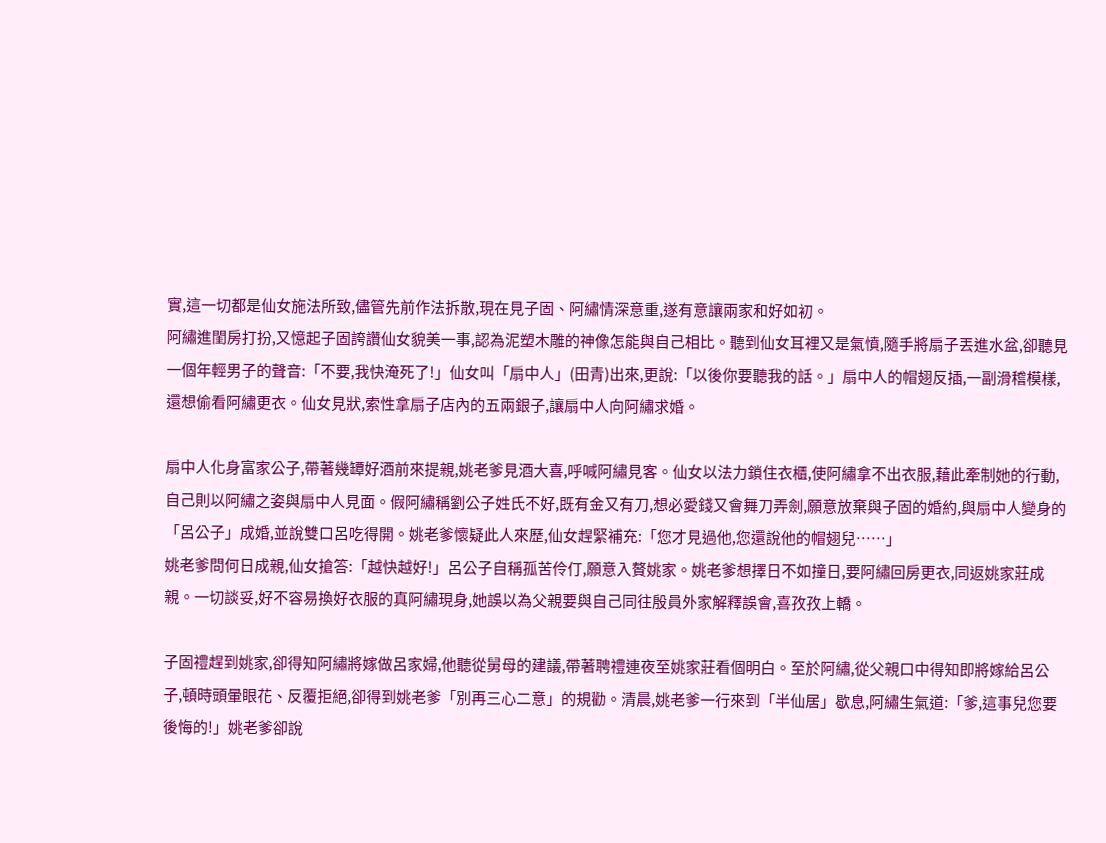實,這一切都是仙女施法所致,儘管先前作法拆散,現在見子固、阿繡情深意重,遂有意讓兩家和好如初。
阿繡進閨房打扮,又憶起子固誇讚仙女貌美一事,認為泥塑木雕的神像怎能與自己相比。聽到仙女耳裡又是氣憤,隨手將扇子丟進水盆,卻聽見一個年輕男子的聲音:「不要,我快淹死了!」仙女叫「扇中人」(田青)出來,更說:「以後你要聽我的話。」扇中人的帽翅反插,一副滑稽模樣,還想偷看阿繡更衣。仙女見狀,索性拿扇子店內的五兩銀子,讓扇中人向阿繡求婚。

扇中人化身富家公子,帶著幾罈好酒前來提親,姚老爹見酒大喜,呼喊阿繡見客。仙女以法力鎖住衣櫃,使阿繡拿不出衣服,藉此牽制她的行動,自己則以阿繡之姿與扇中人見面。假阿繡稱劉公子姓氏不好,既有金又有刀,想必愛錢又會舞刀弄劍,願意放棄與子固的婚約,與扇中人變身的「呂公子」成婚,並說雙口呂吃得開。姚老爹懷疑此人來歷,仙女趕緊補充:「您才見過他,您還說他的帽翅兒……」
姚老爹問何日成親,仙女搶答:「越快越好!」呂公子自稱孤苦伶仃,願意入贅姚家。姚老爹想擇日不如撞日,要阿繡回房更衣,同返姚家莊成親。一切談妥,好不容易換好衣服的真阿繡現身,她誤以為父親要與自己同往殷員外家解釋誤會,喜孜孜上轎。

子固禮趕到姚家,卻得知阿繡將嫁做呂家婦,他聽從舅母的建議,帶著聘禮連夜至姚家莊看個明白。至於阿繡,從父親口中得知即將嫁給呂公子,頓時頭暈眼花、反覆拒絕,卻得到姚老爹「別再三心二意」的規勸。清晨,姚老爹一行來到「半仙居」歇息,阿繡生氣道:「爹,這事兒您要後悔的!」姚老爹卻說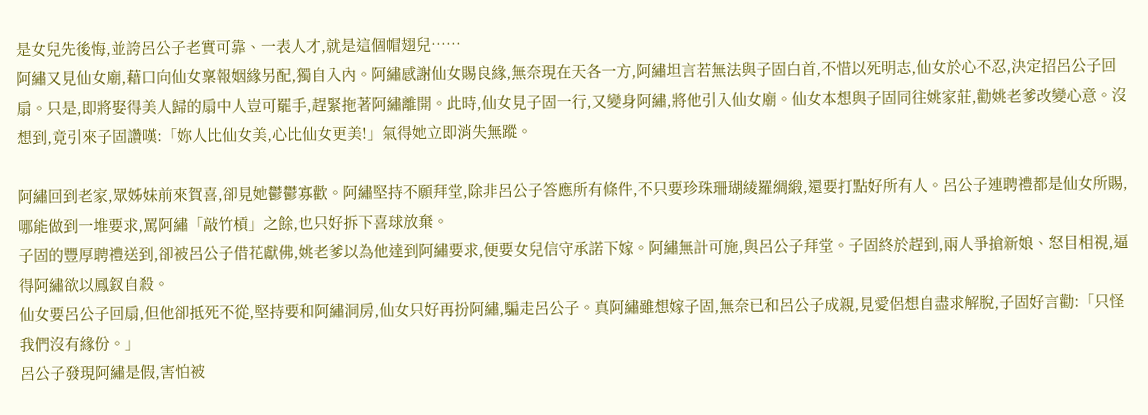是女兒先後悔,並誇呂公子老實可靠、一表人才,就是這個帽翅兒……
阿繡又見仙女廟,藉口向仙女稟報姻緣另配,獨自入內。阿繡感謝仙女賜良緣,無奈現在天各一方,阿繡坦言若無法與子固白首,不惜以死明志,仙女於心不忍,決定招呂公子回扇。只是,即將娶得美人歸的扇中人豈可罷手,趕緊拖著阿繡離開。此時,仙女見子固一行,又變身阿繡,將他引入仙女廟。仙女本想與子固同往姚家莊,勸姚老爹改變心意。沒想到,竟引來子固讚嘆:「妳人比仙女美,心比仙女更美!」氣得她立即消失無蹤。

阿繡回到老家,眾姊妹前來賀喜,卻見她鬱鬱寡歡。阿繡堅持不願拜堂,除非呂公子答應所有條件,不只要珍珠珊瑚綾羅綢緞,還要打點好所有人。呂公子連聘禮都是仙女所賜,哪能做到一堆要求,罵阿繡「敲竹槓」之餘,也只好拆下喜球放棄。
子固的豐厚聘禮送到,卻被呂公子借花獻佛,姚老爹以為他達到阿繡要求,便要女兒信守承諾下嫁。阿繡無計可施,與呂公子拜堂。子固終於趕到,兩人爭搶新娘、怒目相視,逼得阿繡欲以鳳釵自殺。
仙女要呂公子回扇,但他卻抵死不從,堅持要和阿繡洞房,仙女只好再扮阿繡,騙走呂公子。真阿繡雖想嫁子固,無奈已和呂公子成親,見愛侶想自盡求解脫,子固好言勸:「只怪我們沒有緣份。」
呂公子發現阿繡是假,害怕被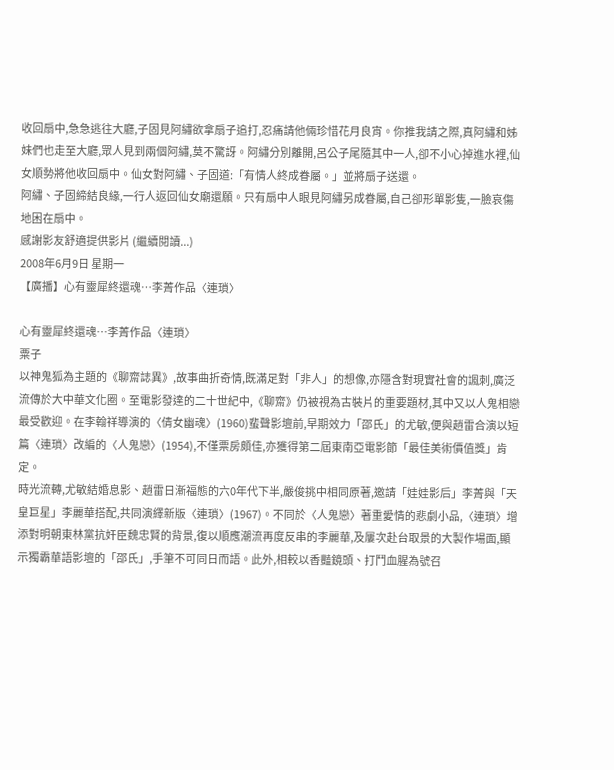收回扇中,急急逃往大廳,子固見阿繡欲拿扇子追打,忍痛請他倆珍惜花月良宵。你推我請之際,真阿繡和姊妹們也走至大廳,眾人見到兩個阿繡,莫不驚訝。阿繡分別離開,呂公子尾隨其中一人,卻不小心掉進水裡,仙女順勢將他收回扇中。仙女對阿繡、子固道:「有情人終成眷屬。」並將扇子送還。
阿繡、子固締結良緣,一行人返回仙女廟還願。只有扇中人眼見阿繡另成眷屬,自己卻形單影隻,一臉哀傷地困在扇中。
感謝影友舒適提供影片 (繼續閱讀...)
2008年6月9日 星期一
【廣播】心有靈犀終還魂…李菁作品〈連瑣〉

心有靈犀終還魂…李菁作品〈連瑣〉
粟子
以神鬼狐為主題的《聊齋誌異》,故事曲折奇情,既滿足對「非人」的想像,亦隱含對現實社會的諷刺,廣泛流傳於大中華文化圈。至電影發達的二十世紀中,《聊齋》仍被視為古裝片的重要題材,其中又以人鬼相戀最受歡迎。在李翰祥導演的〈倩女幽魂〉(1960)蜚聲影壇前,早期效力「邵氏」的尤敏,便與趙雷合演以短篇〈連瑣〉改編的〈人鬼戀〉(1954),不僅票房頗佳,亦獲得第二屆東南亞電影節「最佳美術價值獎」肯定。
時光流轉,尤敏結婚息影、趙雷日漸福態的六0年代下半,嚴俊挑中相同原著,邀請「娃娃影后」李菁與「天皇巨星」李麗華搭配,共同演繹新版〈連瑣〉(1967)。不同於〈人鬼戀〉著重愛情的悲劇小品,〈連瑣〉增添對明朝東林黨抗奸臣魏忠賢的背景,復以順應潮流再度反串的李麗華,及屢次赴台取景的大製作場面,顯示獨霸華語影壇的「邵氏」,手筆不可同日而語。此外,相較以香豔鏡頭、打鬥血腥為號召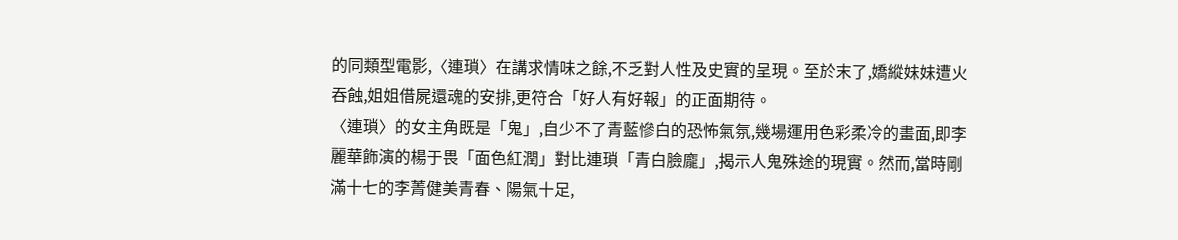的同類型電影,〈連瑣〉在講求情味之餘,不乏對人性及史實的呈現。至於末了,嬌縱妹妹遭火吞蝕,姐姐借屍還魂的安排,更符合「好人有好報」的正面期待。
〈連瑣〉的女主角既是「鬼」,自少不了青藍慘白的恐怖氣氛,幾場運用色彩柔冷的畫面,即李麗華飾演的楊于畏「面色紅潤」對比連瑣「青白臉龐」,揭示人鬼殊途的現實。然而,當時剛滿十七的李菁健美青春、陽氣十足,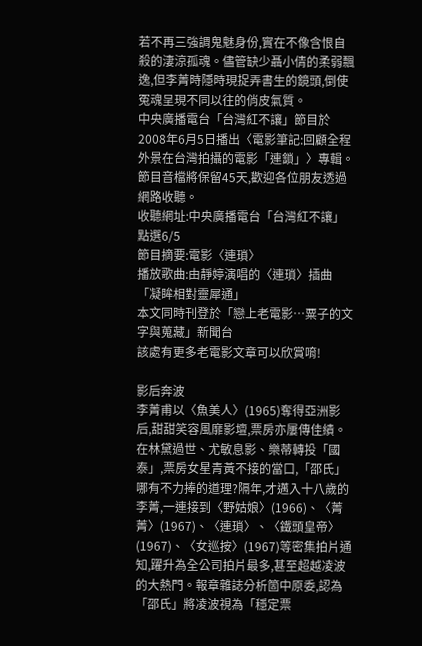若不再三強調鬼魅身份,實在不像含恨自殺的淒涼孤魂。儘管缺少聶小倩的柔弱飄逸,但李菁時隱時現捉弄書生的鏡頭,倒使冤魂呈現不同以往的俏皮氣質。
中央廣播電台「台灣紅不讓」節目於2008年6月5日播出〈電影筆記:回顧全程外景在台灣拍攝的電影「連鎖」〉專輯。節目音檔將保留45天,歡迎各位朋友透過網路收聽。
收聽網址:中央廣播電台「台灣紅不讓」點選6/5
節目摘要:電影〈連瑣〉
播放歌曲:由靜婷演唱的〈連瑣〉插曲「凝眸相對靈犀通」
本文同時刊登於「戀上老電影…粟子的文字與蒐藏」新聞台
該處有更多老電影文章可以欣賞唷!

影后奔波
李菁甫以〈魚美人〉(1965)奪得亞洲影后,甜甜笑容風靡影壇,票房亦屢傳佳績。在林黛過世、尤敏息影、樂蒂轉投「國泰」,票房女星青黃不接的當口,「邵氏」哪有不力捧的道理?隔年,才邁入十八歲的李菁,一連接到〈野姑娘〉(1966)、〈菁菁〉(1967)、〈連瑣〉、〈鐵頭皇帝〉(1967)、〈女巡按〉(1967)等密集拍片通知,躍升為全公司拍片最多,甚至超越凌波的大熱門。報章雜誌分析箇中原委,認為「邵氏」將凌波視為「穩定票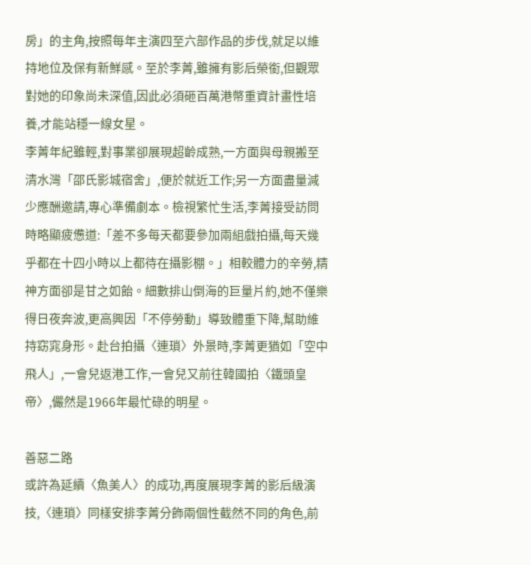房」的主角,按照每年主演四至六部作品的步伐,就足以維持地位及保有新鮮感。至於李菁,雖擁有影后榮銜,但觀眾對她的印象尚未深值,因此必須砸百萬港幣重資計畫性培養,才能站穩一線女星。
李菁年紀雖輕,對事業卻展現超齡成熟,一方面與母親搬至清水灣「邵氏影城宿舍」,便於就近工作;另一方面盡量減少應酬邀請,專心準備劇本。檢視繁忙生活,李菁接受訪問時略顯疲憊道:「差不多每天都要參加兩組戲拍攝,每天幾乎都在十四小時以上都待在攝影棚。」相較體力的辛勞,精神方面卻是甘之如飴。細數排山倒海的巨量片約,她不僅樂得日夜奔波,更高興因「不停勞動」導致體重下降,幫助維持窈窕身形。赴台拍攝〈連瑣〉外景時,李菁更猶如「空中飛人」,一會兒返港工作,一會兒又前往韓國拍〈鐵頭皇帝〉,儼然是1966年最忙碌的明星。

善惡二路
或許為延續〈魚美人〉的成功,再度展現李菁的影后級演技,〈連瑣〉同樣安排李菁分飾兩個性截然不同的角色,前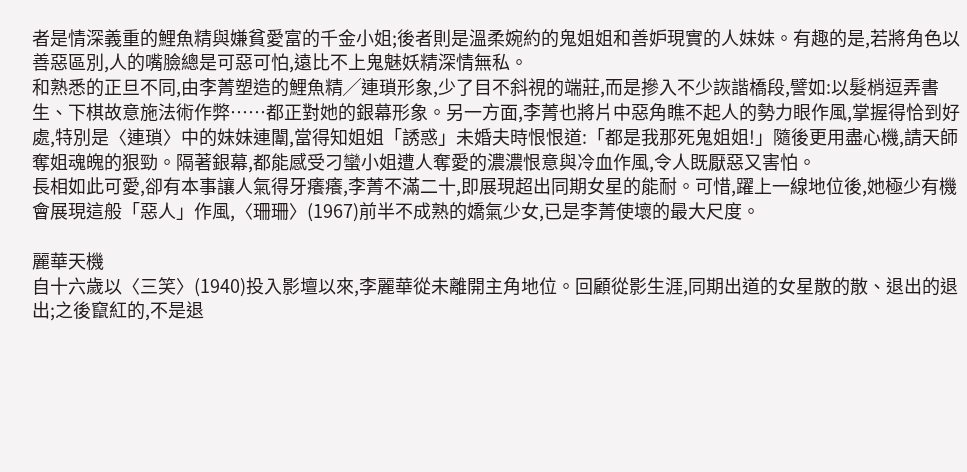者是情深義重的鯉魚精與嫌貧愛富的千金小姐;後者則是溫柔婉約的鬼姐姐和善妒現實的人妹妹。有趣的是,若將角色以善惡區別,人的嘴臉總是可惡可怕,遠比不上鬼魅妖精深情無私。
和熟悉的正旦不同,由李菁塑造的鯉魚精╱連瑣形象,少了目不斜視的端莊,而是摻入不少詼諧橋段,譬如:以髮梢逗弄書生、下棋故意施法術作弊……都正對她的銀幕形象。另一方面,李菁也將片中惡角瞧不起人的勢力眼作風,掌握得恰到好處,特別是〈連瑣〉中的妹妹連闈,當得知姐姐「誘惑」未婚夫時恨恨道:「都是我那死鬼姐姐!」隨後更用盡心機,請天師奪姐魂魄的狠勁。隔著銀幕,都能感受刁蠻小姐遭人奪愛的濃濃恨意與冷血作風,令人既厭惡又害怕。
長相如此可愛,卻有本事讓人氣得牙癢癢,李菁不滿二十,即展現超出同期女星的能耐。可惜,躍上一線地位後,她極少有機會展現這般「惡人」作風,〈珊珊〉(1967)前半不成熟的嬌氣少女,已是李菁使壞的最大尺度。

麗華天機
自十六歲以〈三笑〉(1940)投入影壇以來,李麗華從未離開主角地位。回顧從影生涯,同期出道的女星散的散、退出的退出;之後竄紅的,不是退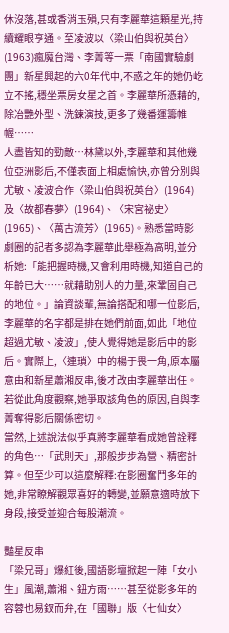休沒落,甚或香消玉殞,只有李麗華這顆星光,持續耀眼亨通。至凌波以〈梁山伯與祝英台〉(1963)瘋魔台灣、李菁等一票「南國實驗劇團」新星興起的六0年代中,不惑之年的她仍屹立不搖,穩坐票房女星之首。李麗華所憑藉的,除冶艷外型、洗鍊演技,更多了幾番運籌帷幄……
人盡皆知的勁敵…林黛以外,李麗華和其他幾位亞洲影后,不僅表面上相處愉快,亦曾分別與尤敏、凌波合作〈梁山伯與祝英台〉(1964)及〈故都春夢〉(1964)、〈宋宮祕史〉(1965)、〈萬古流芳〉(1965)。熟悉當時影劇圈的記者多認為李麗華此舉極為高明,並分析她:「能把握時機,又會利用時機,知道自己的年齡已大……就藉助別人的力量,來鞏固自己的地位。」論資談輩,無論搭配和哪一位影后,李麗華的名字都是排在她們前面,如此「地位超過尤敏、凌波」,使人覺得她是影后中的影后。實際上,〈連瑣〉中的楊于畏一角,原本屬意由和新星蕭湘反串,後才改由李麗華出任。若從此角度觀察,她爭取該角色的原因,自與李菁奪得影后關係密切。
當然,上述說法似乎真將李麗華看成她曾詮釋的角色…「武則天」,那般步步為營、精密計算。但至少可以這麼解釋:在影圈奮鬥多年的她,非常瞭解觀眾喜好的轉變,並願意適時放下身段,接受並迎合每股潮流。

豔星反串
「梁兄哥」爆紅後,國語影壇掀起一陣「女小生」風潮,蕭湘、鈕方雨……甚至從影多年的容蓉也易釵而弁,在「國聯」版〈七仙女〉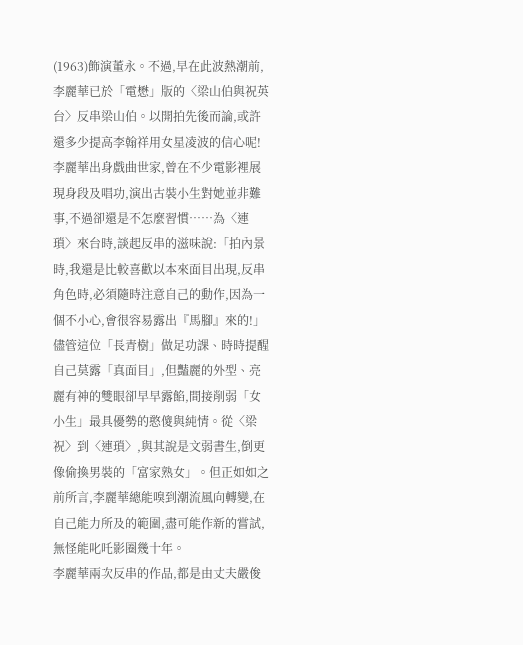(1963)飾演董永。不過,早在此波熱潮前,李麗華已於「電懋」版的〈梁山伯與祝英台〉反串梁山伯。以開拍先後而論,或許還多少提高李翰祥用女星凌波的信心呢!
李麗華出身戲曲世家,曾在不少電影裡展現身段及唱功,演出古裝小生對她並非難事,不過卻還是不怎麼習慣……為〈連瑣〉來台時,談起反串的滋味說:「拍內景時,我還是比較喜歡以本來面目出現,反串角色時,必須隨時注意自己的動作,因為一個不小心,會很容易露出『馬腳』來的!」儘管這位「長青樹」做足功課、時時提醒自己莫露「真面目」,但豔麗的外型、亮麗有神的雙眼卻早早露餡,間接削弱「女小生」最具優勢的憨傻與純情。從〈梁祝〉到〈連瑣〉,與其說是文弱書生,倒更像偷換男裝的「富家熟女」。但正如如之前所言,李麗華總能嗅到潮流風向轉變,在自己能力所及的範圍,盡可能作新的嘗試,無怪能叱吒影圈幾十年。
李麗華兩次反串的作品,都是由丈夫嚴俊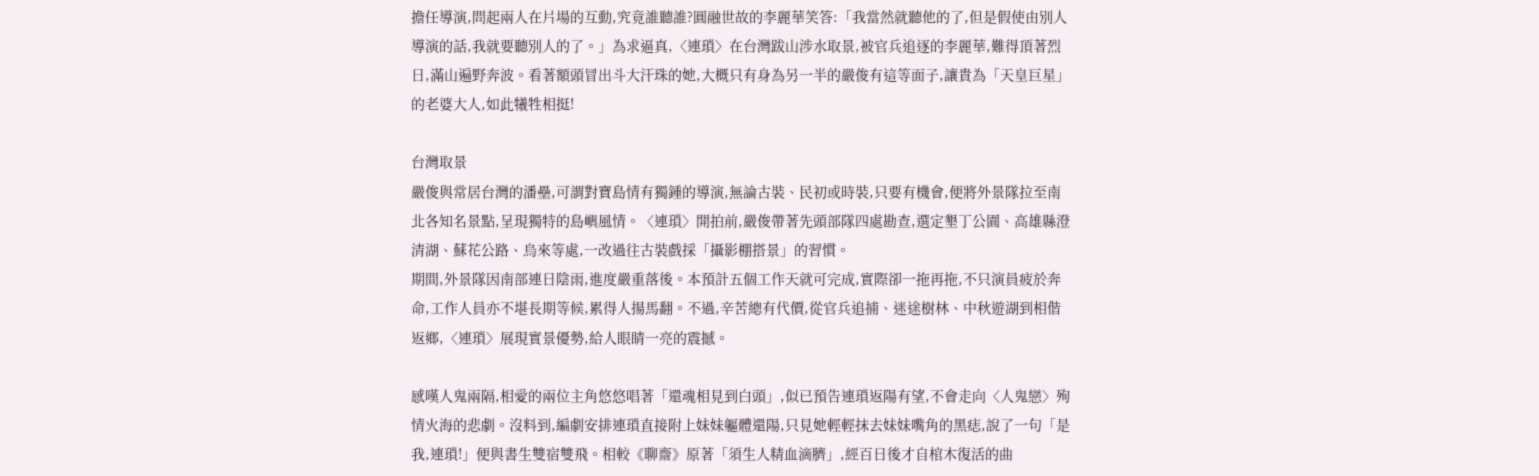擔任導演,問起兩人在片場的互動,究竟誰聽誰?圓融世故的李麗華笑答:「我當然就聽他的了,但是假使由別人導演的話,我就要聽別人的了。」為求逼真,〈連瑣〉在台灣跋山涉水取景,被官兵追逐的李麗華,難得頂著烈日,滿山遍野奔波。看著額頭冒出斗大汗珠的她,大概只有身為另一半的嚴俊有這等面子,讓貴為「天皇巨星」的老婆大人,如此犧牲相挺!

台灣取景
嚴俊與常居台灣的潘壘,可謂對寶島情有獨鍾的導演,無論古裝、民初或時裝,只要有機會,便將外景隊拉至南北各知名景點,呈現獨特的島嶼風情。〈連瑣〉開拍前,嚴俊帶著先頭部隊四處勘查,選定墾丁公園、高雄縣澄清湖、蘇花公路、烏來等處,一改過往古裝戲採「攝影棚搭景」的習慣。
期間,外景隊因南部連日陰雨,進度嚴重落後。本預計五個工作天就可完成,實際卻一拖再拖,不只演員疲於奔命,工作人員亦不堪長期等候,累得人揚馬翻。不過,辛苦總有代價,從官兵追捕、迷途樹林、中秋遊湖到相偕返鄉,〈連瑣〉展現實景優勢,給人眼睛一亮的震撼。

感嘆人鬼兩隔,相愛的兩位主角悠悠唱著「還魂相見到白頭」,似已預告連瑣返陽有望,不會走向〈人鬼戀〉殉情火海的悲劇。沒料到,編劇安排連瑣直接附上妹妹軀體還陽,只見她輕輕抹去妹妹嘴角的黑痣,說了一句「是我,連瑣!」便與書生雙宿雙飛。相較《聊齋》原著「須生人精血滴臍」,經百日後才自棺木復活的曲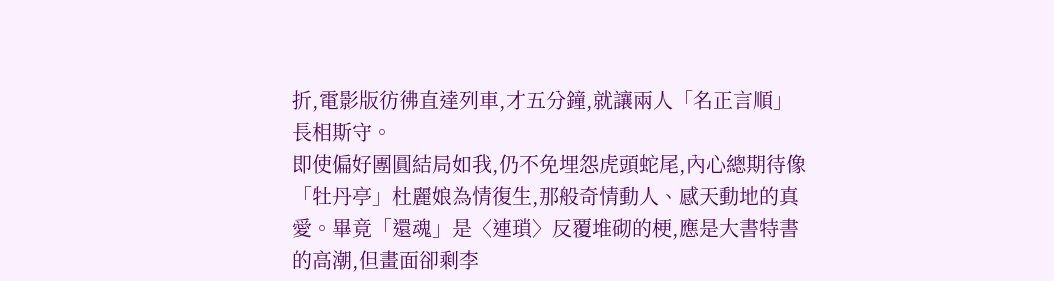折,電影版彷彿直達列車,才五分鐘,就讓兩人「名正言順」長相斯守。
即使偏好團圓結局如我,仍不免埋怨虎頭蛇尾,內心總期待像「牡丹亭」杜麗娘為情復生,那般奇情動人、感天動地的真愛。畢竟「還魂」是〈連瑣〉反覆堆砌的梗,應是大書特書的高潮,但畫面卻剩李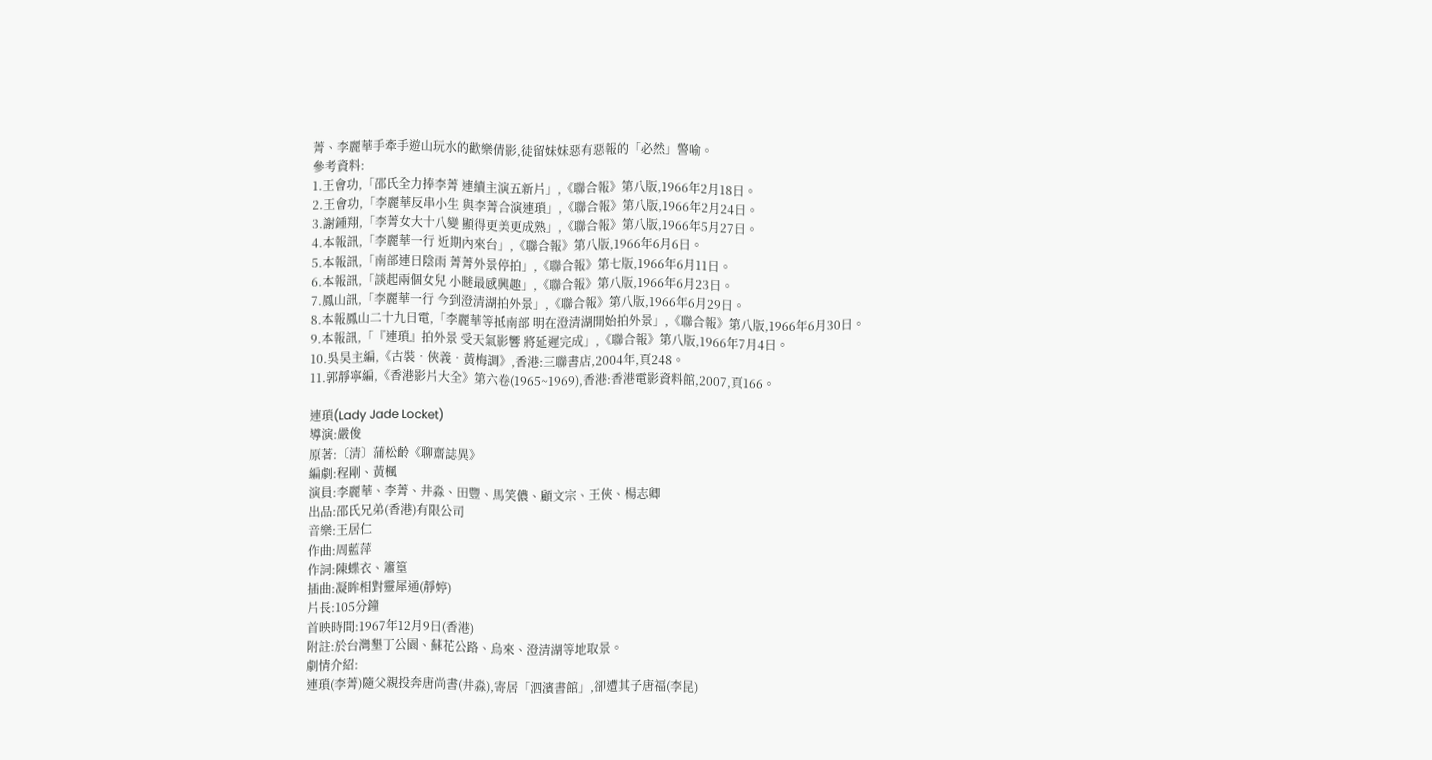菁、李麗華手牽手遊山玩水的歡樂倩影,徒留妹妹惡有惡報的「必然」警喻。
參考資料:
1.王會功,「邵氏全力捧李菁 連續主演五新片」,《聯合報》第八版,1966年2月18日。
2.王會功,「李麗華反串小生 與李菁合演連瑣」,《聯合報》第八版,1966年2月24日。
3.謝鍾翔,「李菁女大十八變 顯得更美更成熟」,《聯合報》第八版,1966年5月27日。
4.本報訊,「李麗華一行 近期內來台」,《聯合報》第八版,1966年6月6日。
5.本報訊,「南部連日陰雨 菁菁外景停拍」,《聯合報》第七版,1966年6月11日。
6.本報訊,「談起兩個女兒 小瞇最感興趣」,《聯合報》第八版,1966年6月23日。
7.鳳山訊,「李麗華一行 今到澄清湖拍外景」,《聯合報》第八版,1966年6月29日。
8.本報鳳山二十九日電,「李麗華等抵南部 明在澄清湖開始拍外景」,《聯合報》第八版,1966年6月30日。
9.本報訊,「『連瑣』拍外景 受天氣影響 將延遲完成」,《聯合報》第八版,1966年7月4日。
10.吳昊主編,《古裝‧俠義‧黃梅調》,香港:三聯書店,2004年,頁248。
11.郭靜寧編,《香港影片大全》第六卷(1965~1969),香港:香港電影資料館,2007,頁166。

連瑣(Lady Jade Locket)
導演:嚴俊
原著:〔清〕蒲松齡《聊齋誌異》
編劇:程剛、黃楓
演員:李麗華、李菁、井淼、田豐、馬笑儂、顧文宗、王俠、楊志卿
出品:邵氏兄弟(香港)有限公司
音樂:王居仁
作曲:周藍萍
作詞:陳蝶衣、簫篁
插曲:凝眸相對靈犀通(靜婷)
片長:105分鐘
首映時間:1967年12月9日(香港)
附註:於台灣墾丁公園、蘇花公路、烏來、澄清湖等地取景。
劇情介紹:
連瑣(李菁)隨父親投奔唐尚書(井淼),寄居「泗濱書館」,卻遭其子唐福(李昆)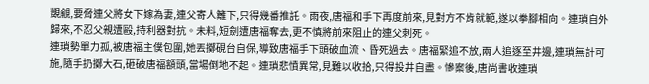覬覦,要脅連父將女下嫁為妻,連父寄人籬下,只得幾番推託。雨夜,唐福和手下再度前來,見對方不肯就範,遂以拳腳相向。連瑣自外歸來,不忍父親遭毆,持利器對抗。未料,短劍遭唐福奪去,更不慎將前來阻止的連父刺死。
連瑣勢單力孤,被唐福主僕包圍,她丟擲硯台自保,導致唐福手下頭破血流、昏死過去。唐福緊追不放,兩人追逐至井邊,連瑣無計可施,隨手扔擲大石,砸破唐福額頭,當場倒地不起。連瑣悲憤異常,見難以收拾,只得投井自盡。慘案後,唐尚書收連瑣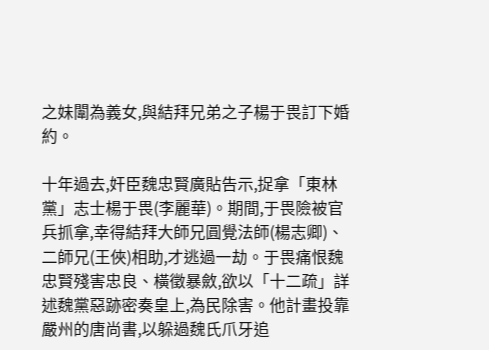之妹闈為義女,與結拜兄弟之子楊于畏訂下婚約。

十年過去,奸臣魏忠賢廣貼告示,捉拿「東林黨」志士楊于畏(李麗華)。期間,于畏險被官兵抓拿,幸得結拜大師兄圓覺法師(楊志卿)、二師兄(王俠)相助,才逃過一劫。于畏痛恨魏忠賢殘害忠良、橫徵暴斂,欲以「十二疏」詳述魏黨惡跡密奏皇上,為民除害。他計畫投靠嚴州的唐尚書,以躲過魏氏爪牙追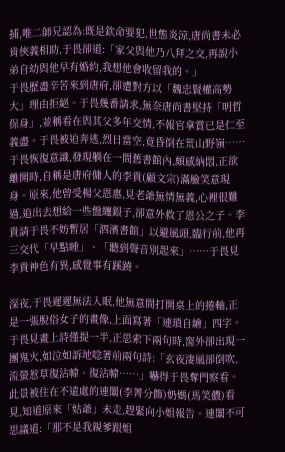捕,唯二師兄認為:既是欽命要犯,世態炎涼,唐尚書未必肯俠義相助,于畏卻道:「家父與他乃八拜之交,再說小弟自幼與他早有婚約,我想他會收留我的。」
于畏歷盡辛苦來到唐府,卻遭對方以「魏忠賢權高勢大」理由拒絕。于畏幾番請求,無奈唐尚書堅持「明哲保身」,並稱看在與其父多年交情,不報官拿賞已是仁至義盡。于畏被迫奔逃,烈日當空,竟昏倒在荒山野嶺……
于畏恢復意識,發現躺在一間舊書館內,頗感納悶,正欲離開時,自稱是唐府傭人的李貴(顧文宗)滿臉笑意現身。原來,他曾受楊父恩惠,見老爺無情無義,心裡很難過,追出去想給一些盤纏銀子,卻意外救了恩公之子。李貴請于畏不妨暫居「泗濱書館」以避風頭,臨行前,他再三交代「早點睡」、「聽到聲音別起來」……于畏見李貴神色有異,感覺事有蹊蹺。

深夜,于畏遲遲無法入眠,他無意間打開桌上的捲軸,正是一張脫俗女子的畫像,上面寫著「連瑣自繪」四字。于畏見畫上詩僅提一半,正思索下兩句時,窗外卻出現一團鬼火,如泣如訴地唸著前兩句詩:「玄夜淒風卻倒吹,流螢惹草復沾幃、復沾幃……」嚇得于畏奪門察看。此景被住在不遠處的連闈(李菁分飾)奶媽(馬笑儂)看見,知道原來「姑爺」未走,趕緊向小姐報告。連闈不可思議道:「那不是我親爹跟姐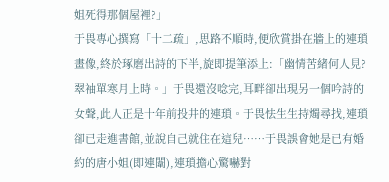姐死得那個屋裡?」
于畏專心撰寫「十二疏」,思路不順時,便欣賞掛在牆上的連瑣畫像,終於琢磨出詩的下半,旋即提筆添上:「幽情苦緒何人見?翠袖單寒月上時。」于畏還沒唸完,耳畔卻出現另一個吟詩的女聲,此人正是十年前投井的連瑣。于畏怯生生持燭尋找,連瑣卻已走進書館,並說自己就住在這兒……于畏誤會她是已有婚約的唐小姐(即連闈),連瑣擔心驚嚇對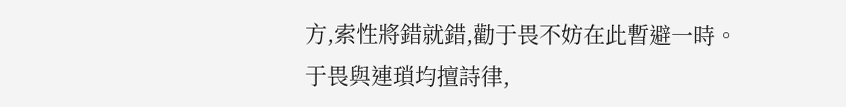方,索性將錯就錯,勸于畏不妨在此暫避一時。
于畏與連瑣均擅詩律,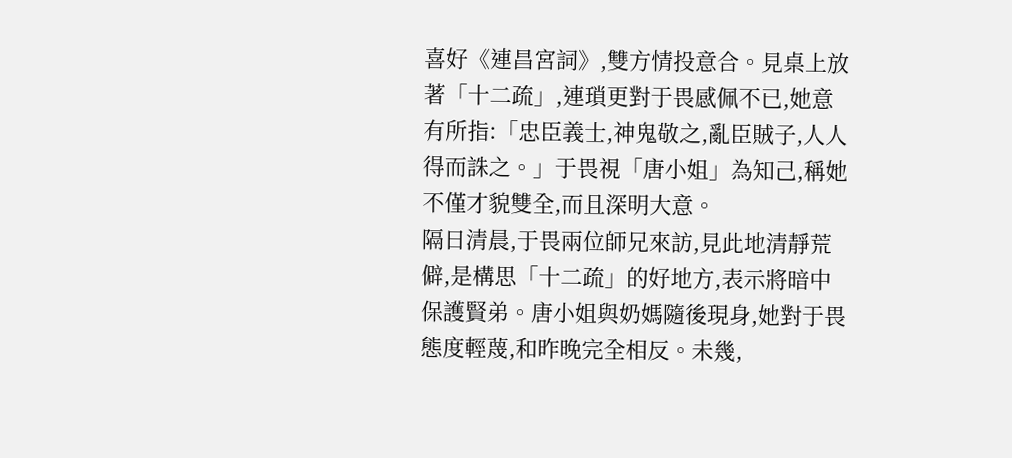喜好《連昌宮詞》,雙方情投意合。見桌上放著「十二疏」,連瑣更對于畏感佩不已,她意有所指:「忠臣義士,神鬼敬之,亂臣賊子,人人得而誅之。」于畏視「唐小姐」為知己,稱她不僅才貌雙全,而且深明大意。
隔日清晨,于畏兩位師兄來訪,見此地清靜荒僻,是構思「十二疏」的好地方,表示將暗中保護賢弟。唐小姐與奶媽隨後現身,她對于畏態度輕蔑,和昨晚完全相反。未幾,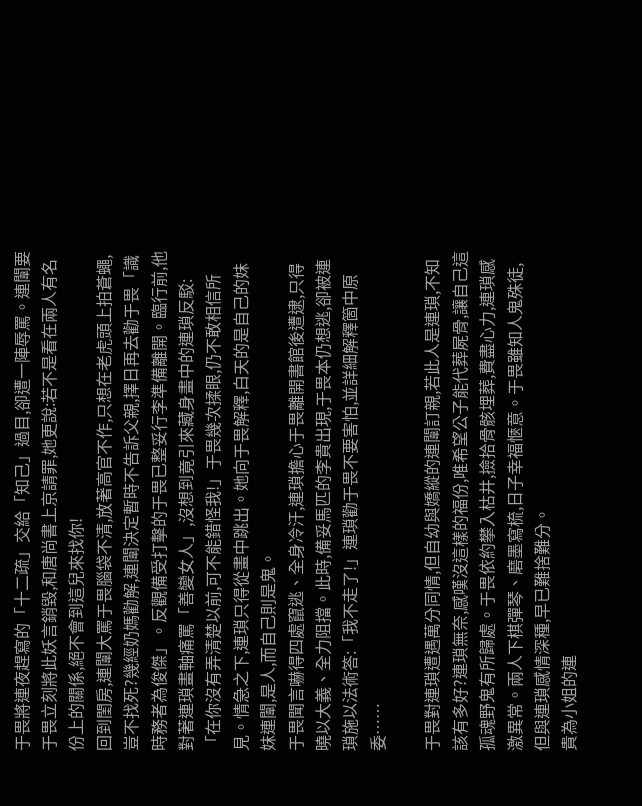于畏將連夜趕寫的「十二疏」交給「知己」過目,卻遭一陣辱罵。連闈要于畏立刻將此妖言銷毀,和唐尚書上京請罪,她更說:若不是看在兩人有名份上的關係,絕不會到這兒來找你!
回到閨房,連闈大罵于畏腦袋不清,放著高官不作,只想在老虎頭上拍蒼蠅,豈不找死?幾經奶媽勸解,連闈決定暫時不告訴父親,擇日再去勸于畏「識時務者為俊傑」。反觀備受打擊的于畏已整妥行李準備離開。臨行前,他對著連瑣畫軸痛罵「善變女人」,沒想到竟引來藏身畫中的連瑣反駁:「在你沒有弄清楚以前,可不能錯怪我!」于畏幾次揉眼,仍不敢相信所見。情急之下,連瑣只得從畫中跳出。她向于畏解釋,白天的是自己的妹妹連闈,是人,而自己則是鬼。
于畏聞言嚇得四處竄逃、全身冷汗,連瑣擔心于畏離開書館後遭逮,只得曉以大義、全力阻擋。此時,備妥馬匹的李貴出現,于畏本仍想逃,卻被連瑣施以法術答:「我不走了!」連瑣勸于畏不要害怕,並詳細解釋箇中原委……

于畏對連瑣遭遇萬分同情,但自幼與嬌縱的連闈訂親,若此人是連瑣,不知該有多好?連瑣無奈,感嘆沒這樣的福份,唯希望公子能代葬屍骨,讓自己這孤魂野鬼有所歸處。于畏依約攀入枯井,撿拾骨骸埋葬,費盡心力,連瑣感激異常。兩人下棋彈琴、磨墨寫梳,日子幸福愜意。于畏雖知人鬼殊徒,但與連瑣感情深種,早已難捨難分。
貴為小姐的連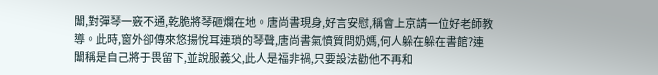闈,對彈琴一竅不通,乾脆將琴砸爛在地。唐尚書現身,好言安慰,稱會上京請一位好老師教導。此時,窗外卻傳來悠揚悅耳連瑣的琴聲,唐尚書氣憤質問奶媽,何人躲在躲在書館?連闈稱是自己將于畏留下,並說服義父,此人是福非禍,只要設法勸他不再和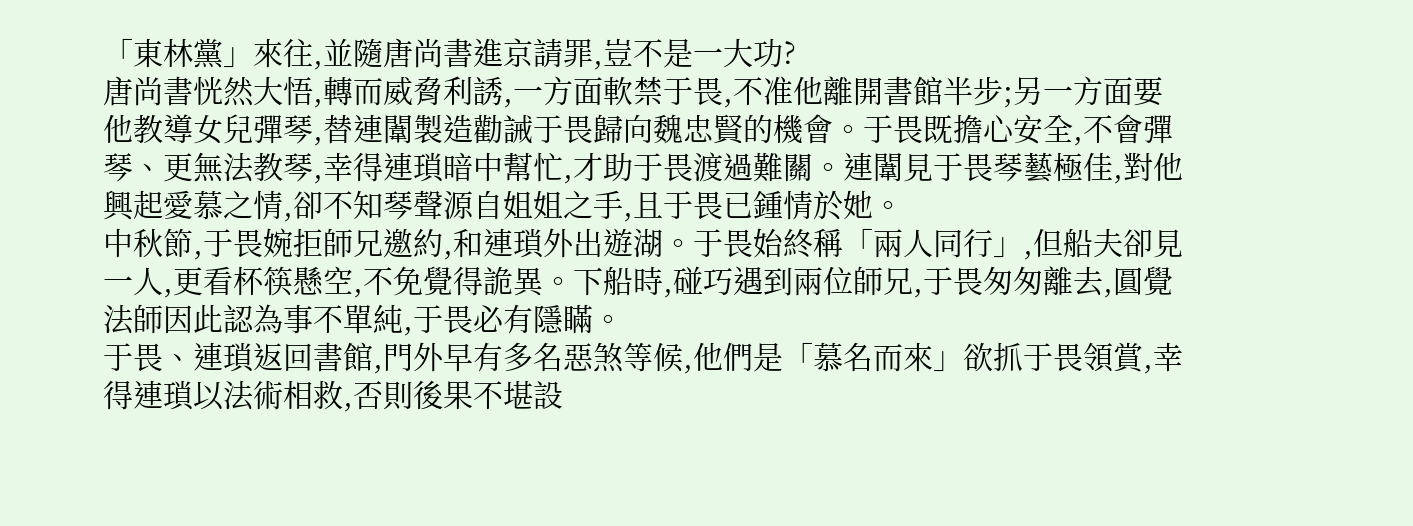「東林黨」來往,並隨唐尚書進京請罪,豈不是一大功?
唐尚書恍然大悟,轉而威脅利誘,一方面軟禁于畏,不准他離開書館半步;另一方面要他教導女兒彈琴,替連闈製造勸誡于畏歸向魏忠賢的機會。于畏既擔心安全,不會彈琴、更無法教琴,幸得連瑣暗中幫忙,才助于畏渡過難關。連闈見于畏琴藝極佳,對他興起愛慕之情,卻不知琴聲源自姐姐之手,且于畏已鍾情於她。
中秋節,于畏婉拒師兄邀約,和連瑣外出遊湖。于畏始終稱「兩人同行」,但船夫卻見一人,更看杯筷懸空,不免覺得詭異。下船時,碰巧遇到兩位師兄,于畏匆匆離去,圓覺法師因此認為事不單純,于畏必有隱瞞。
于畏、連瑣返回書館,門外早有多名惡煞等候,他們是「慕名而來」欲抓于畏領賞,幸得連瑣以法術相救,否則後果不堪設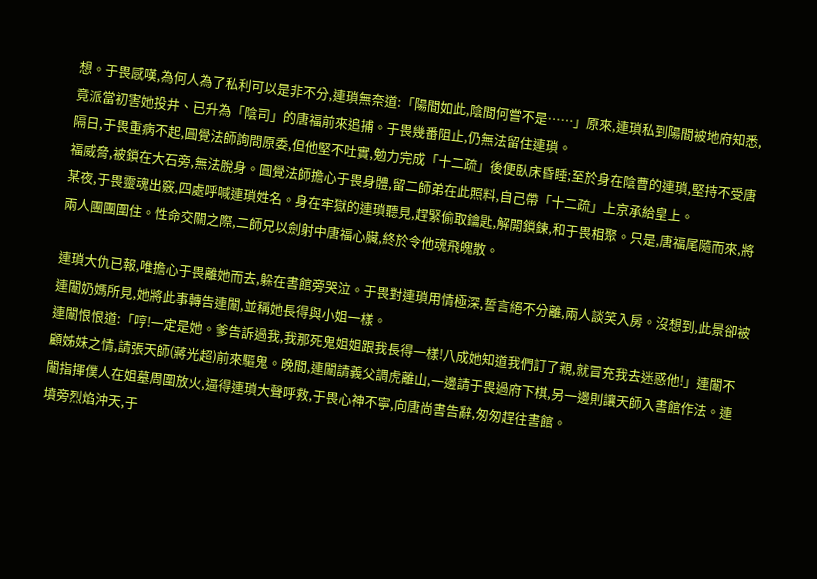想。于畏感嘆,為何人為了私利可以是非不分,連瑣無奈道:「陽間如此,陰間何嘗不是……」原來,連瑣私到陽間被地府知悉,竟派當初害她投井、已升為「陰司」的唐福前來追捕。于畏幾番阻止,仍無法留住連瑣。
隔日,于畏重病不起,圓覺法師詢問原委,但他堅不吐實,勉力完成「十二疏」後便臥床昏睡;至於身在陰曹的連瑣,堅持不受唐福威脅,被鎖在大石旁,無法脫身。圓覺法師擔心于畏身體,留二師弟在此照料,自己帶「十二疏」上京承給皇上。
某夜,于畏靈魂出竅,四處呼喊連瑣姓名。身在牢獄的連瑣聽見,趕緊偷取鑰匙,解開鎖鍊,和于畏相聚。只是,唐福尾隨而來,將兩人團團圍住。性命交關之際,二師兄以劍射中唐福心臟,終於令他魂飛魄散。

連瑣大仇已報,唯擔心于畏離她而去,躲在書館旁哭泣。于畏對連瑣用情極深,誓言絕不分離,兩人談笑入房。沒想到,此景卻被連闈奶媽所見,她將此事轉告連闈,並稱她長得與小姐一樣。
連闈恨恨道:「哼!一定是她。爹告訴過我,我那死鬼姐姐跟我長得一樣!八成她知道我們訂了親,就冒充我去迷惑他!」連闈不顧姊妹之情,請張天師(蔣光超)前來驅鬼。晚間,連闈請義父調虎離山,一邊請于畏過府下棋,另一邊則讓天師入書館作法。連闈指揮僕人在姐墓周圍放火,逼得連瑣大聲呼救,于畏心神不寧,向唐尚書告辭,匆匆趕往書館。
墳旁烈焰沖天,于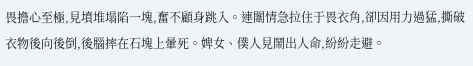畏擔心至極,見墳堆塌陷一塊,奮不顧身跳入。連闈情急拉住于畏衣角,卻因用力過猛,撕破衣物後向後倒,後腦摔在石塊上暈死。婢女、僕人見鬧出人命,紛紛走避。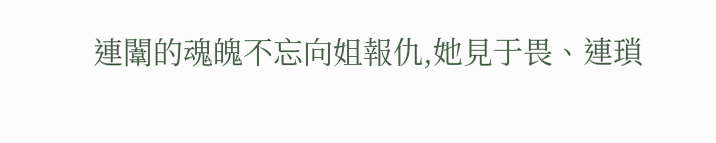連闈的魂魄不忘向姐報仇,她見于畏、連瑣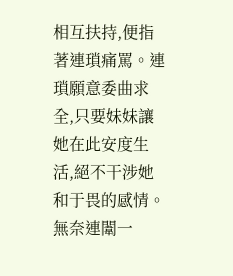相互扶持,便指著連瑣痛罵。連瑣願意委曲求全,只要妹妹讓她在此安度生活,絕不干涉她和于畏的感情。無奈連闈一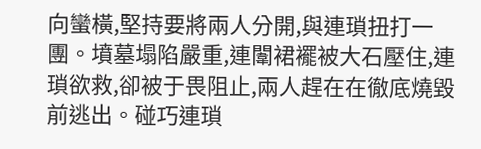向蠻橫,堅持要將兩人分開,與連瑣扭打一團。墳墓塌陷嚴重,連闈裙襬被大石壓住,連瑣欲救,卻被于畏阻止,兩人趕在在徹底燒毀前逃出。碰巧連瑣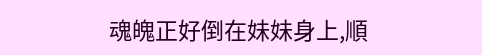魂魄正好倒在妹妹身上,順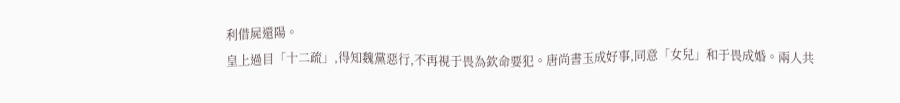利借屍還陽。
皇上過目「十二疏」,得知魏黨惡行,不再視于畏為欽命要犯。唐尚書玉成好事,同意「女兒」和于畏成婚。兩人共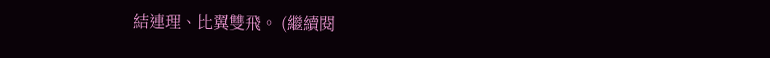結連理、比翼雙飛。 (繼續閱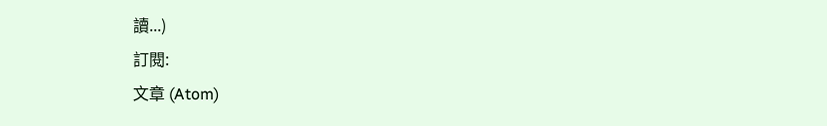讀...)
訂閱:
文章 (Atom)